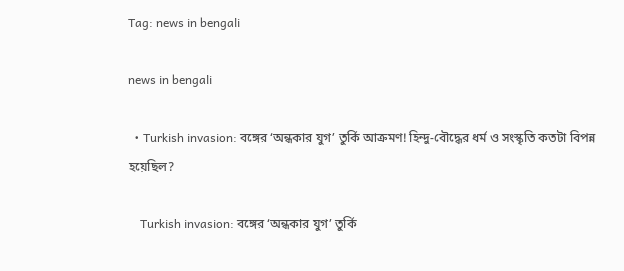Tag: news in bengali

news in bengali

  • Turkish invasion: বঙ্গের ‘অন্ধকার যুগ’ তুর্কি আক্রমণ! হিন্দু-বৌদ্ধের ধর্ম ও সংস্কৃতি কতটা বিপন্ন হয়েছিল?

    Turkish invasion: বঙ্গের ‘অন্ধকার যুগ’ তুর্কি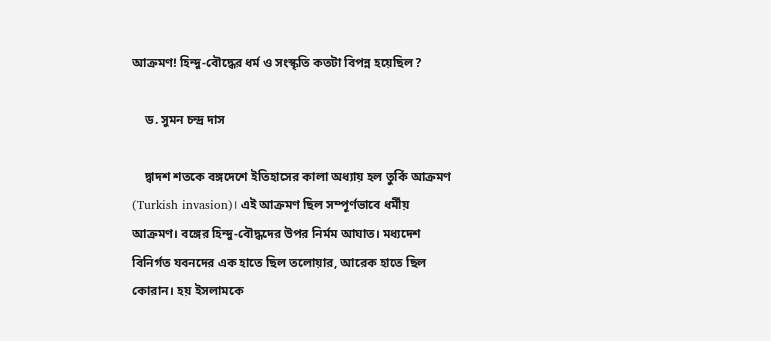আক্রমণ! হিন্দু-বৌদ্ধের ধর্ম ও সংস্কৃতি কতটা বিপন্ন হয়েছিল?

    ড. সুমন চন্দ্র দাস

    দ্বাদশ শতকে বঙ্গদেশে ইতিহাসের কালা অধ্যায় হল তুর্কি আক্রমণ (Turkish invasion)। এই আক্রমণ ছিল সম্পূর্ণভাবে ধর্মীয় আক্রমণ। বঙ্গের হিন্দু-বৌদ্ধদের উপর নির্মম আঘাত। মধ্যদেশ বিনির্গত যবনদের এক হাতে ছিল তলোয়ার, আরেক হাতে ছিল কোরান। হয় ইসলামকে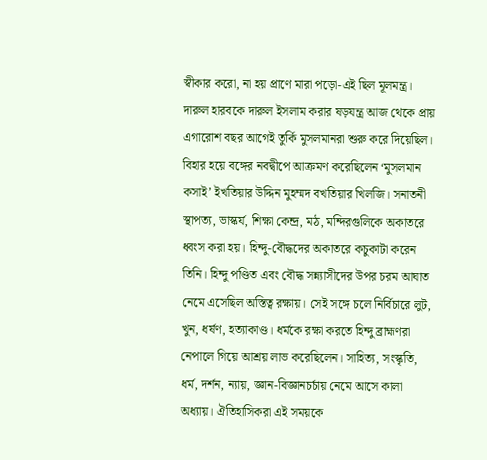স্বীকার করো, না হয় প্রাণে মারা পড়ো-এই ছিল মূলমন্ত্র। দারুল হারবকে দারুল ইসলাম করার ষড়যন্ত্র আজ থেকে প্রায় এগারোশ বছর আগেই তুর্কি মুসলমানরা শুরু করে দিয়েছিল। বিহার হয়ে বঙ্গের নবদ্বীপে আক্রমণ করেছিলেন ‘মুসলমান কসাই’ ইখতিয়ার উদ্দিন মুহম্মদ বখতিয়ার খিলজি। সনাতনী স্থাপত্য, ভাস্কর্য, শিক্ষা কেন্দ্র, মঠ, মন্দিরগুলিকে অকাতরে ধ্বংস করা হয়। হিন্দু-বৌদ্ধদের অকাতরে কচুকাটা করেন তিনি। হিন্দু পণ্ডিত এবং বৌদ্ধ সন্ন্যাসীদের উপর চরম আঘাত নেমে এসেছিল অস্তিত্ব রক্ষায়। সেই সঙ্গে চলে নির্বিচারে লুট, খুন, ধর্ষণ, হত্যাকাণ্ড। ধর্মকে রক্ষা করতে হিন্দু ব্রাহ্মণরা নেপালে গিয়ে আশ্রয় লাভ করেছিলেন। সাহিত্য, সংস্কৃতি, ধর্ম, দর্শন, ন্যায়, জ্ঞান-বিজ্ঞানচর্চায় নেমে আসে কালা অধ্যায়। ঐতিহাসিকরা এই সময়কে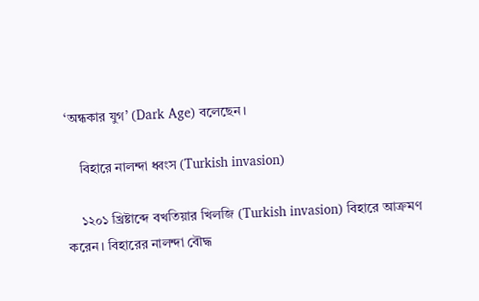‘অন্ধকার যুগ’ (Dark Age) বলেছেন।

    বিহারে নালন্দা ধ্বংস (Turkish invasion)

    ১২০১ খ্রিষ্টাব্দে বখতিয়ার খিলজি (Turkish invasion) বিহারে আক্রমণ করেন। বিহারের নালন্দা বৌদ্ধ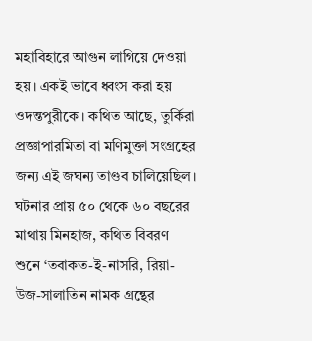মহাবিহারে আগুন লাগিয়ে দেওয়া হয়। একই ভাবে ধ্বংস করা হয় ওদন্তপুরীকে। কথিত আছে, তুর্কিরা প্রজ্ঞাপারমিতা বা মণিমুক্তা সংগ্রহের জন্য এই জঘন্য তাণ্ডব চালিয়েছিল। ঘটনার প্রায় ৫০ থেকে ৬০ বছরের মাথায় মিনহাজ, কথিত বিবরণ শুনে ‘তবাকত-ই-নাসরি, রিয়া-উজ-সালাতিন নামক গ্রন্থের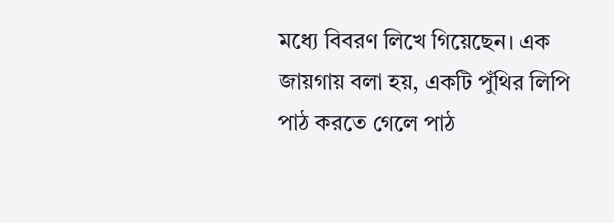মধ্যে বিবরণ লিখে গিয়েছেন। এক জায়গায় বলা হয়, একটি পুঁথির লিপি পাঠ করতে গেলে পাঠ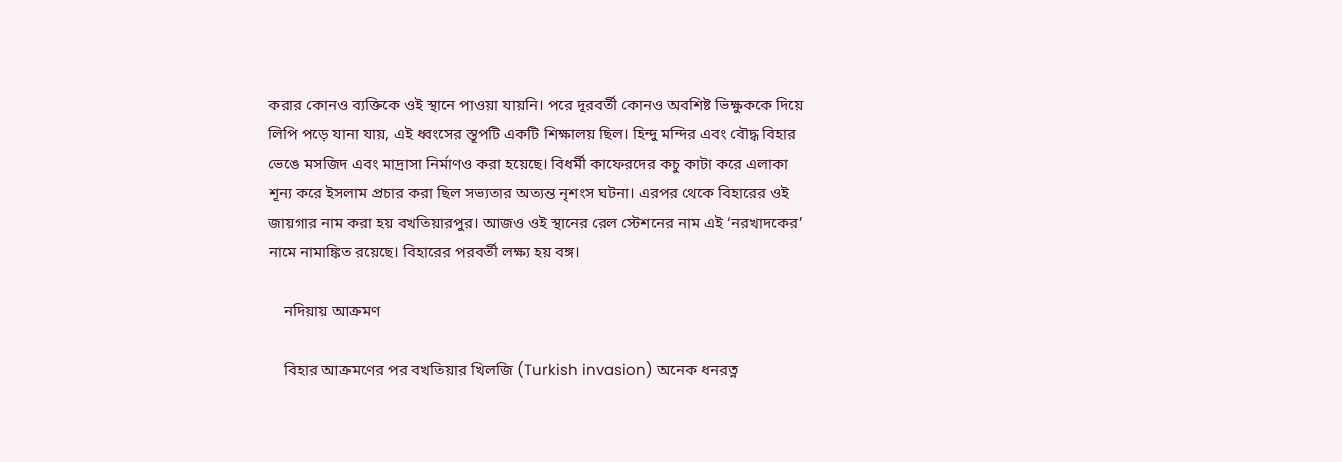করার কোনও ব্যক্তিকে ওই স্থানে পাওয়া যায়নি। পরে দূরবর্তী কোনও অবশিষ্ট ভিক্ষুককে দিয়ে লিপি পড়ে যানা যায়, এই ধ্বংসের স্তূপটি একটি শিক্ষালয় ছিল। হিন্দু মন্দির এবং বৌদ্ধ বিহার ভেঙে মসজিদ এবং মাদ্রাসা নির্মাণও করা হয়েছে। বিধর্মী কাফেরদের কচু কাটা করে এলাকা শূন্য করে ইসলাম প্রচার করা ছিল সভ্যতার অত্যন্ত নৃশংস ঘটনা। এরপর থেকে বিহারের ওই জায়গার নাম করা হয় বখতিয়ারপুর। আজও ওই স্থানের রেল স্টেশনের নাম এই ‘নরখাদকের’ নামে নামাঙ্কিত রয়েছে। বিহারের পরবর্তী লক্ষ্য হয় বঙ্গ।

    নদিয়ায় আক্রমণ

    বিহার আক্রমণের পর বখতিয়ার খিলজি (Turkish invasion) অনেক ধনরত্ন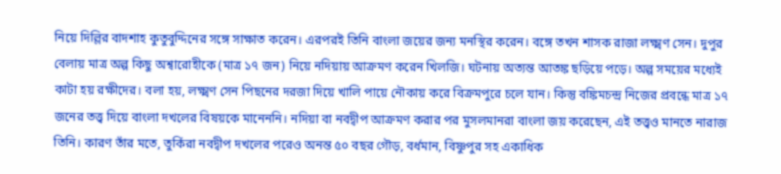নিয়ে দিল্লির বাদশাহ কুতুবুদ্দিনের সঙ্গে সাক্ষাত করেন। এরপরই তিনি বাংলা জয়ের জন্য মনস্থির করেন। বঙ্গে তখন শাসক রাজা লক্ষ্মণ সেন। দুপুর বেলায় মাত্র অল্প কিছু অশ্বারোহীকে (মাত্র ১৭ জন) নিয়ে নদিয়ায় আক্রমণ করেন খিলজি। ঘটনায় অত্যন্ত আতঙ্ক ছড়িয়ে পড়ে। অল্প সময়ের মধ্যেই কাটা হয় রক্ষীদের। বলা হয়, লক্ষ্মণ সেন পিছনের দরজা দিয়ে খালি পায়ে নৌকায় করে বিক্রমপুরে চলে যান। কিন্তু বঙ্কিমচন্দ্র নিজের প্রবন্ধে মাত্র ১৭ জনের তত্ত্ব দিয়ে বাংলা দখলের বিষয়কে মানেননি। নদিয়া বা নবদ্বীপ আক্রমণ করার পর মুসলমানরা বাংলা জয় করেছেন, এই তত্ত্বও মানতে নারাজ তিনি। কারণ তাঁর মতে, তুর্কিরা নবদ্বীপ দখলের পরেও অনন্ত ৫০ বছর গৌড়, বর্ধমান, বিষ্ণুপুর সহ একাধিক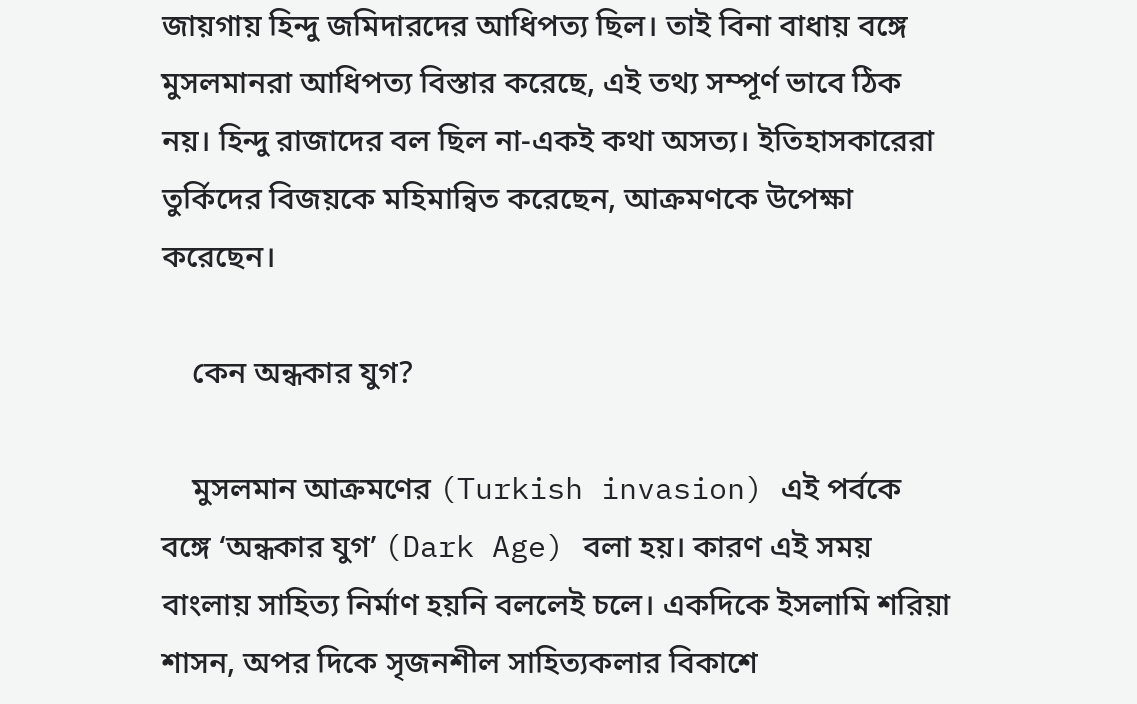জায়গায় হিন্দু জমিদারদের আধিপত্য ছিল। তাই বিনা বাধায় বঙ্গে মুসলমানরা আধিপত্য বিস্তার করেছে, এই তথ্য সম্পূর্ণ ভাবে ঠিক নয়। হিন্দু রাজাদের বল ছিল না-একই কথা অসত্য। ইতিহাসকারেরা তুর্কিদের বিজয়কে মহিমান্বিত করেছেন, আক্রমণকে উপেক্ষা করেছেন।

    কেন অন্ধকার যুগ?

    মুসলমান আক্রমণের (Turkish invasion) এই পর্বকে বঙ্গে ‘অন্ধকার যুগ’ (Dark Age) বলা হয়। কারণ এই সময় বাংলায় সাহিত্য নির্মাণ হয়নি বললেই চলে। একদিকে ইসলামি শরিয়া শাসন, অপর দিকে সৃজনশীল সাহিত্যকলার বিকাশে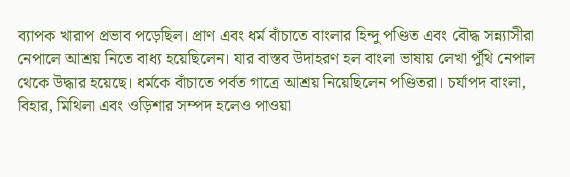ব্যাপক খারাপ প্রভাব পড়েছিল। প্রাণ এবং ধর্ম বাঁচাতে বাংলার হিন্দু পণ্ডিত এবং বৌদ্ধ সন্ন্যাসীরা নেপালে আশ্রয় নিতে বাধ্য হয়েছিলেন। যার বাস্তব উদাহরণ হল বাংলা ভাষায় লেখা পুঁথি নেপাল থেকে উদ্ধার হয়েছে। ধর্মকে বাঁচাতে পর্বত গাত্রে আশ্রয় নিয়েছিলেন পণ্ডিতরা। চর্যাপদ বাংলা, বিহার, মিথিলা এবং ওড়িশার সম্পদ হলেও পাওয়া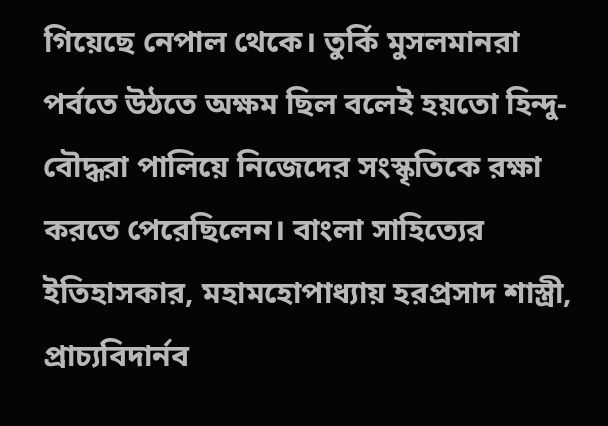গিয়েছে নেপাল থেকে। তুর্কি মুসলমানরা পর্বতে উঠতে অক্ষম ছিল বলেই হয়তো হিন্দু-বৌদ্ধরা পালিয়ে নিজেদের সংস্কৃতিকে রক্ষা করতে পেরেছিলেন। বাংলা সাহিত্যের ইতিহাসকার, মহামহোপাধ্যায় হরপ্রসাদ শাস্ত্রী, প্রাচ্যবিদার্নব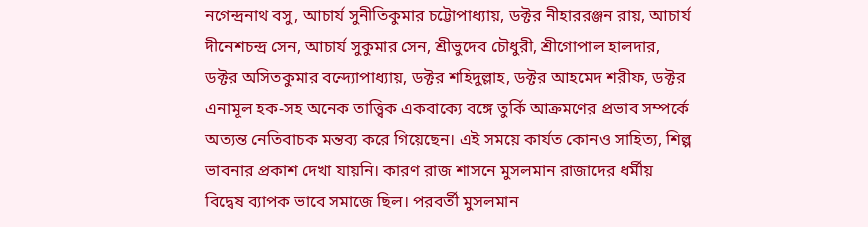নগেন্দ্রনাথ বসু, আচার্য সুনীতিকুমার চট্টোপাধ্যায়, ডক্টর নীহাররঞ্জন রায়, আচার্য দীনেশচন্দ্র সেন, আচার্য সুকুমার সেন, শ্রীভুদেব চৌধুরী, শ্রীগোপাল হালদার, ডক্টর অসিতকুমার বন্দ্যোপাধ্যায়, ডক্টর শহিদুল্লাহ, ডক্টর আহমেদ শরীফ, ডক্টর এনামূল হক-সহ অনেক তাত্ত্বিক একবাক্যে বঙ্গে তুর্কি আক্রমণের প্রভাব সম্পর্কে অত্যন্ত নেতিবাচক মন্তব্য করে গিয়েছেন। এই সময়ে কার্যত কোনও সাহিত্য, শিল্প ভাবনার প্রকাশ দেখা যায়নি। কারণ রাজ শাসনে মুসলমান রাজাদের ধর্মীয় বিদ্বেষ ব্যাপক ভাবে সমাজে ছিল। পরবর্তী মুসলমান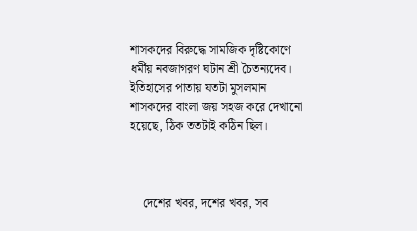শাসকদের বিরুদ্ধে সামজিক দৃষ্টিকোণে ধর্মীয় নবজাগরণ ঘটান শ্রী চৈতন্যদেব। ইতিহাসের পাতায় যতটা মুসলমান শাসকদের বাংলা জয় সহজ করে দেখানো হয়েছে, ঠিক ততটাই কঠিন ছিল।



    দেশের খবর, দশের খবর, সব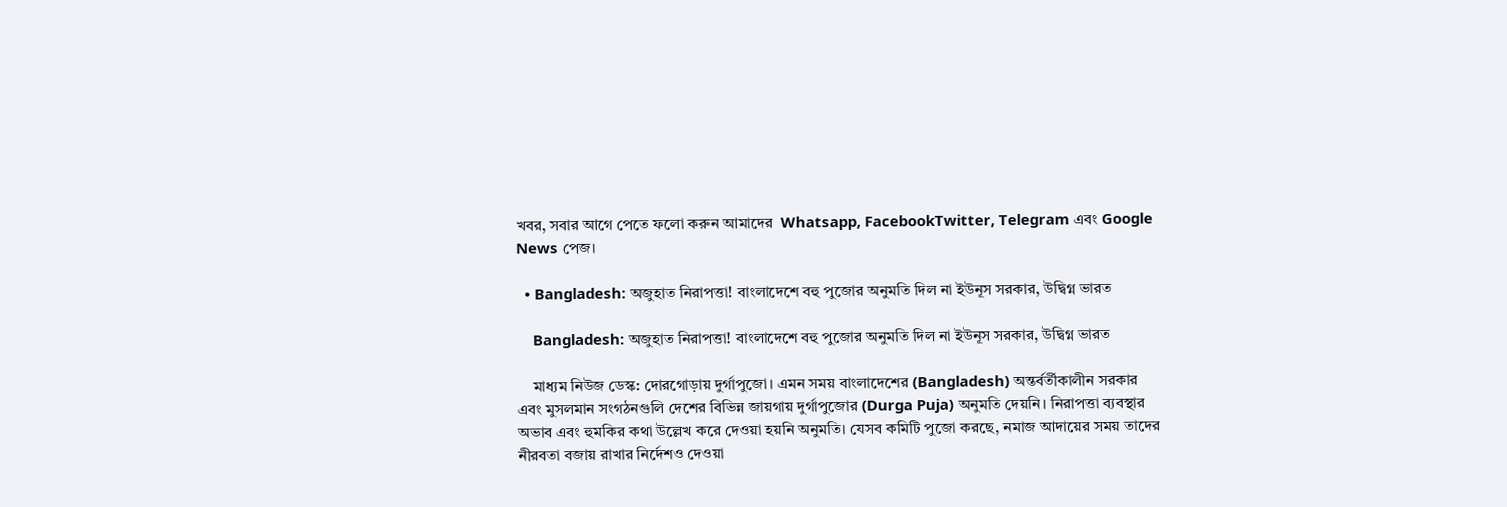খবর, সবার আগে পেতে ফলো করুন আমাদের  Whatsapp, FacebookTwitter, Telegram এবং Google News পেজ।

  • Bangladesh: অজুহাত নিরাপত্তা! বাংলাদেশে বহু পুজোর অনুমতি দিল না ইউনূস সরকার, উদ্বিগ্ন ভারত

    Bangladesh: অজুহাত নিরাপত্তা! বাংলাদেশে বহু পুজোর অনুমতি দিল না ইউনূস সরকার, উদ্বিগ্ন ভারত

    মাধ্যম নিউজ ডেস্ক: দোরগোড়ায় দুর্গাপুজো। এমন সময় বাংলাদেশের (Bangladesh) অন্তর্বর্তীকালীন সরকার এবং মুসলমান সংগঠনগুলি দেশের বিভিন্ন জায়গায় দুর্গাপুজোর (Durga Puja) অনুমতি দেয়নি। নিরাপত্তা ব্যবস্থার অভাব এবং হুমকির কথা উল্লেখ করে দেওয়া হয়নি অনুমতি। যেসব কমিটি পুজো করছে, নমাজ আদায়ের সময় তাদের নীরবতা বজায় রাখার নির্দেশও দেওয়া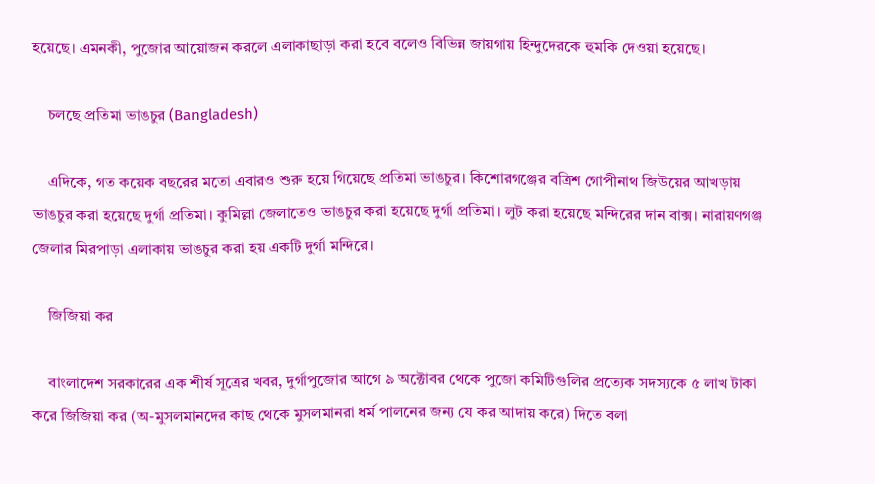হয়েছে। এমনকী, পুজোর আয়োজন করলে এলাকাছাড়া করা হবে বলেও বিভিন্ন জায়গায় হিন্দুদেরকে হুমকি দেওয়া হয়েছে।

    চলছে প্রতিমা ভাঙচুর (Bangladesh)

    এদিকে, গত কয়েক বছরের মতো এবারও শুরু হয়ে গিয়েছে প্রতিমা ভাঙচুর। কিশোরগঞ্জের বত্রিশ গোপীনাথ জিউয়ের আখড়ায় ভাঙচুর করা হয়েছে দুর্গা প্রতিমা। কুমিল্লা জেলাতেও ভাঙচুর করা হয়েছে দুর্গা প্রতিমা। লুট করা হয়েছে মন্দিরের দান বাক্স। নারায়ণগঞ্জ জেলার মিরপাড়া এলাকায় ভাঙচুর করা হয় একটি দুর্গা মন্দিরে।

    জিজিয়া কর

    বাংলাদেশ সরকারের এক শীর্ষ সূত্রের খবর, দুর্গাপুজোর আগে ৯ অক্টোবর থেকে পুজো কমিটিগুলির প্রত্যেক সদস্যকে ৫ লাখ টাকা করে জিজিয়া কর (অ-মুসলমানদের কাছ থেকে মুসলমানরা ধর্ম পালনের জন্য যে কর আদায় করে) দিতে বলা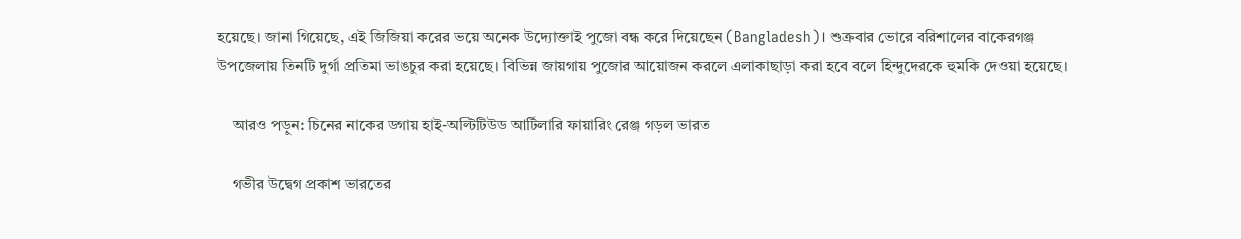হয়েছে। জানা গিয়েছে, এই জিজিয়া করের ভয়ে অনেক উদ্যোক্তাই পুজো বন্ধ করে দিয়েছেন (Bangladesh)। শুক্রবার ভোরে বরিশালের বাকেরগঞ্জ উপজেলায় তিনটি দুর্গা প্রতিমা ভাঙচুর করা হয়েছে। বিভিন্ন জায়গায় পুজোর আয়োজন করলে এলাকাছাড়া করা হবে বলে হিন্দুদেরকে হুমকি দেওয়া হয়েছে।

    আরও পড়ুন: চিনের নাকের ডগায় হাই-অল্টিটিউড আর্টিলারি ফায়ারিং রেঞ্জ গড়ল ভারত

    গভীর উদ্বেগ প্রকাশ ভারতের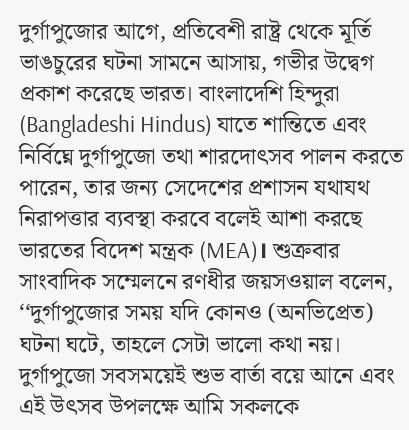দুর্গাপুজোর আগে, প্রতিবেশী রাষ্ট্র থেকে মূর্তি ভাঙচুরের ঘটনা সামনে আসায়, গভীর উদ্বেগ প্রকাশ করেছে ভারত। বাংলাদেশি হিন্দুরা  (Bangladeshi Hindus) যাতে শান্তিতে এবং নির্বিঘ্নে দুর্গাপুজো তথা শারদোৎসব পালন করতে পারেন, তার জন্য সেদেশের প্রশাসন যথাযথ নিরাপত্তার ব্যবস্থা করবে বলেই আশা করছে ভারতের বিদেশ মন্ত্রক (MEA)। শুক্রবার সাংবাদিক সম্মেলনে রণধীর জয়সওয়াল বলেন, ‘‘দুর্গাপুজোর সময় যদি কোনও (অনভিপ্রেত) ঘটনা ঘটে, তাহলে সেটা ভালো কথা নয়। দুর্গাপুজো সবসময়েই শুভ বার্তা বয়ে আনে এবং এই উৎসব উপলক্ষে আমি সকলকে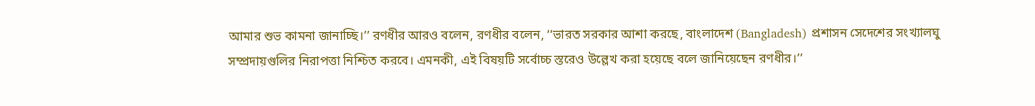আমার শুভ কামনা জানাচ্ছি।’’ রণধীর আরও বলেন, রণধীর বলেন, ‘‘ভারত সরকার আশা করছে, বাংলাদেশ (Bangladesh) প্রশাসন সেদেশের সংখ্যালঘু সম্প্রদায়গুলির নিরাপত্তা নিশ্চিত করবে। এমনকী, এই বিষয়টি সর্বোচ্চ স্তরেও উল্লেখ করা হয়েছে বলে জানিয়েছেন রণধীর।’’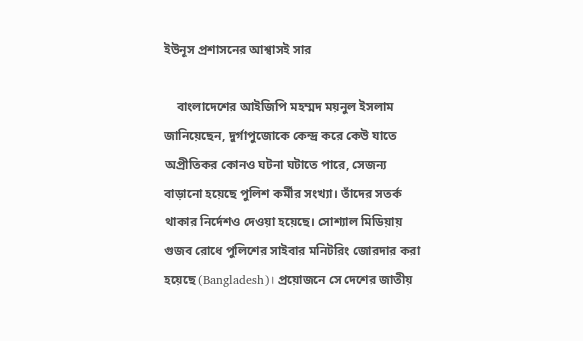ইউনূস প্রশাসনের আশ্বাসই সার

    বাংলাদেশের আইজিপি মহম্মদ ময়নুল ইসলাম জানিয়েছেন, দুর্গাপুজোকে কেন্দ্র করে কেউ যাতে অপ্রীতিকর কোনও ঘটনা ঘটাতে পারে, সেজন্য বাড়ানো হয়েছে পুলিশ কর্মীর সংখ্যা। তাঁদের সতর্ক থাকার নির্দেশও দেওয়া হয়েছে। সোশ্যাল মিডিয়ায় গুজব রোধে পুলিশের সাইবার মনিটরিং জোরদার করা হয়েছে (Bangladesh)। প্রয়োজনে সে দেশের জাতীয়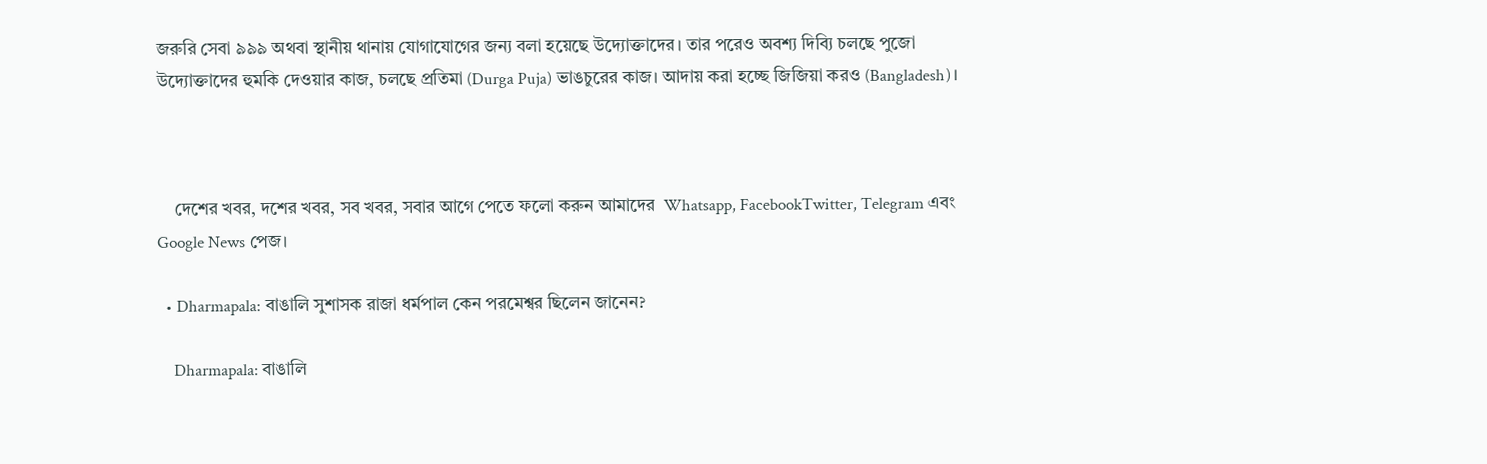জরুরি সেবা ৯৯৯ অথবা স্থানীয় থানায় যোগাযোগের জন্য বলা হয়েছে উদ্যোক্তাদের। তার পরেও অবশ্য দিব্যি চলছে পুজো উদ্যোক্তাদের হুমকি দেওয়ার কাজ, চলছে প্রতিমা (Durga Puja) ভাঙচুরের কাজ। আদায় করা হচ্ছে জিজিয়া করও (Bangladesh)।



    দেশের খবর, দশের খবর, সব খবর, সবার আগে পেতে ফলো করুন আমাদের  Whatsapp, FacebookTwitter, Telegram এবং Google News পেজ।

  • Dharmapala: বাঙালি সুশাসক রাজা ধর্মপাল কেন পরমেশ্বর ছিলেন জানেন?

    Dharmapala: বাঙালি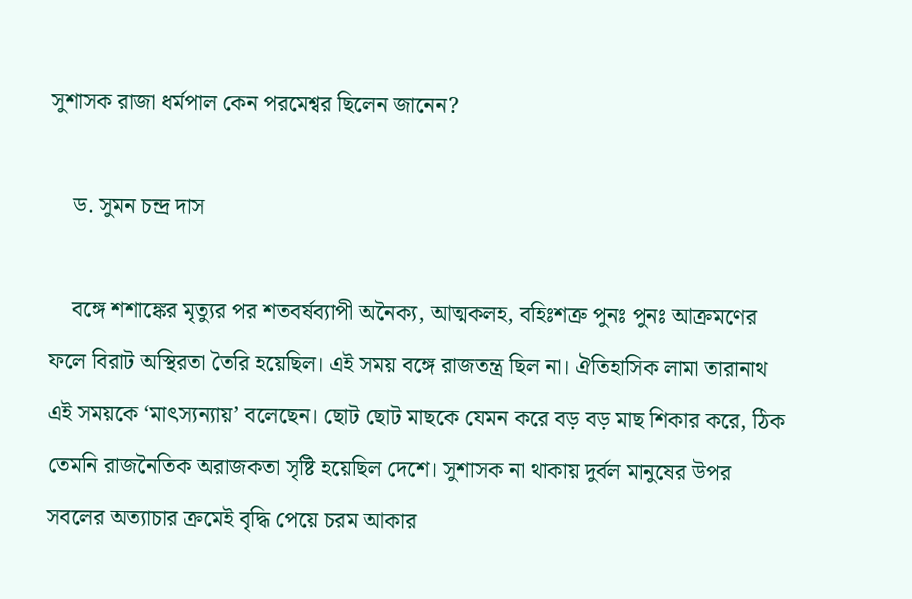সুশাসক রাজা ধর্মপাল কেন পরমেশ্বর ছিলেন জানেন?

    ড. সুমন চন্দ্র দাস

    বঙ্গে শশাঙ্কের মৃত্যুর পর শতবর্ষব্যাপী অনৈক্য, আত্মকলহ, বহিঃশত্রু পুনঃ পুনঃ আক্রমণের ফলে বিরাট অস্থিরতা তৈরি হয়েছিল। এই সময় বঙ্গে রাজতন্ত্র ছিল না। ঐতিহাসিক লামা তারানাথ এই সময়কে ‘মাৎস্যন্যায়’ বলেছেন। ছোট ছোট মাছকে যেমন করে বড় বড় মাছ শিকার করে, ঠিক তেমনি রাজনৈতিক অরাজকতা সৃষ্টি হয়েছিল দেশে। সুশাসক না থাকায় দুর্বল মানুষের উপর সবলের অত্যাচার ক্রমেই বৃদ্ধি পেয়ে চরম আকার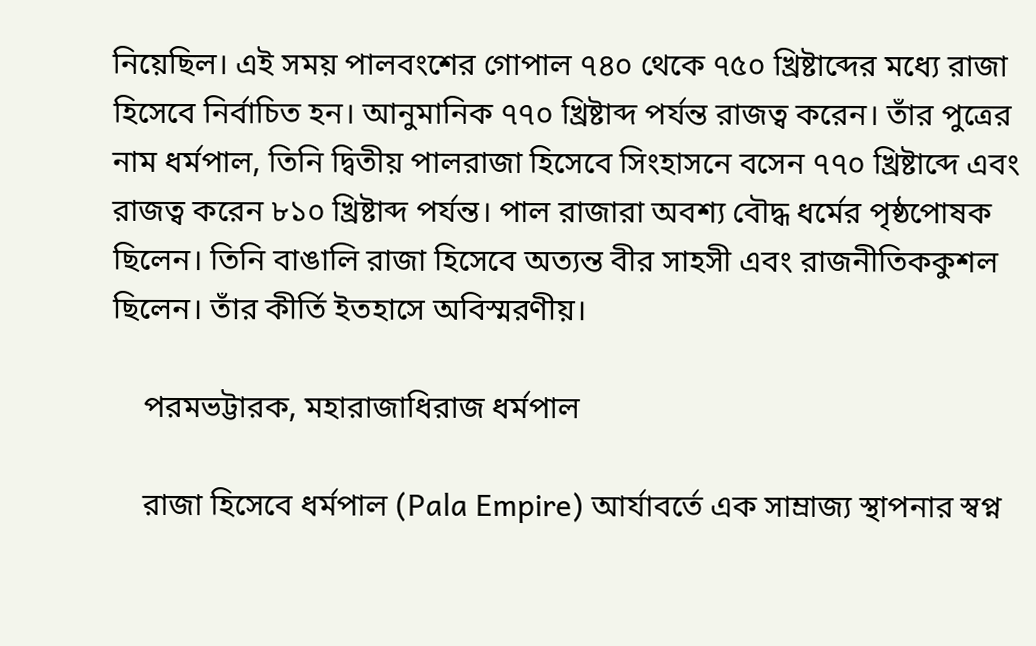নিয়েছিল। এই সময় পালবংশের গোপাল ৭৪০ থেকে ৭৫০ খ্রিষ্টাব্দের মধ্যে রাজা হিসেবে নির্বাচিত হন। আনুমানিক ৭৭০ খ্রিষ্টাব্দ পর্যন্ত রাজত্ব করেন। তাঁর পুত্রের নাম ধর্মপাল, তিনি দ্বিতীয় পালরাজা হিসেবে সিংহাসনে বসেন ৭৭০ খ্রিষ্টাব্দে এবং রাজত্ব করেন ৮১০ খ্রিষ্টাব্দ পর্যন্ত। পাল রাজারা অবশ্য বৌদ্ধ ধর্মের পৃষ্ঠপোষক ছিলেন। তিনি বাঙালি রাজা হিসেবে অত্যন্ত বীর সাহসী এবং রাজনীতিককুশল ছিলেন। তাঁর কীর্তি ইতহাসে অবিস্মরণীয়।

    পরমভট্টারক, মহারাজাধিরাজ ধর্মপাল

    রাজা হিসেবে ধর্মপাল (Pala Empire) আর্যাবর্তে এক সাম্রাজ্য স্থাপনার স্বপ্ন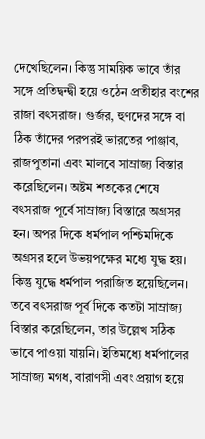দেখেছিলেন। কিন্তু সাময়িক ভাবে তাঁর সঙ্গে প্রতিদ্বন্দ্বী হয়ে ওঠেন প্রতীহার বংশের রাজা বৎসরাজ। গুর্জর, হুণদের সঙ্গে বা ঠিক তাঁদের পরপরই ভারতের পাঞ্জাব, রাজপুতানা এবং মালবে সাম্রাজ্য বিস্তার করেছিলেন। অষ্টম শতকের শেষে বৎসরাজ পূর্বে সাম্রাজ্য বিস্তারে অগ্রসর হন। অপর দিকে ধর্মপাল পশ্চিমদিকে অগ্রসর হলে উভয়পক্ষের মধ্যে যুদ্ধ হয়। কিন্তু যুদ্ধে ধর্মপাল পরাজিত হয়েছিলেন। তবে বৎসরাজ পূর্ব দিকে কতটা সাম্রাজ্য বিস্তার করেছিলেন, তার উল্লেখ সঠিক ভাবে পাওয়া যায়নি। ইতিমধ্যে ধর্মপালের সাম্রাজ্য মগধ, বারাণসী এবং প্রয়াগ হয়ে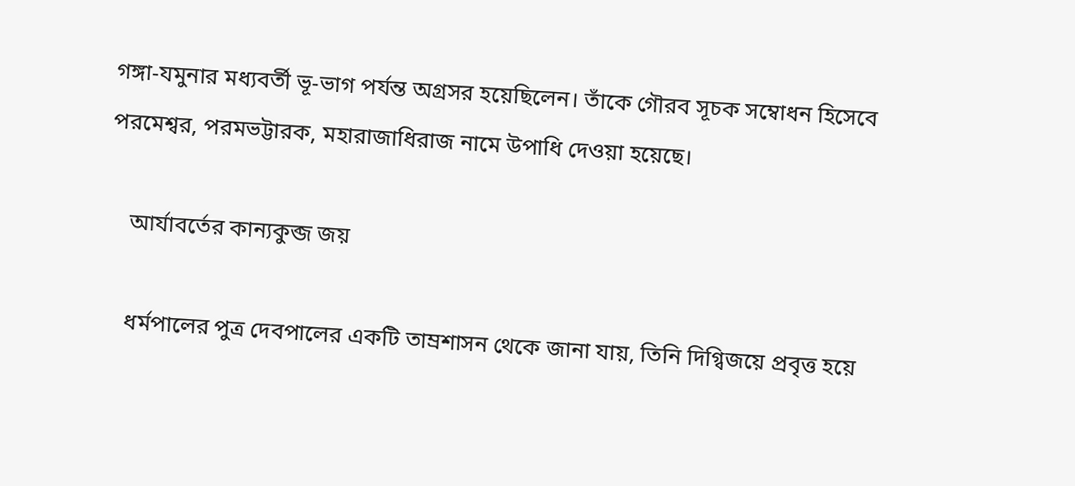গঙ্গা-যমুনার মধ্যবর্তী ভূ-ভাগ পর্যন্ত অগ্রসর হয়েছিলেন। তাঁকে গৌরব সূচক সম্বোধন হিসেবে পরমেশ্বর, পরমভট্টারক, মহারাজাধিরাজ নামে উপাধি দেওয়া হয়েছে।

    আর্যাবর্তের কান্যকুব্জ জয়

    ধর্মপালের পুত্র দেবপালের একটি তাম্রশাসন থেকে জানা যায়, তিনি দিগ্বিজয়ে প্রবৃত্ত হয়ে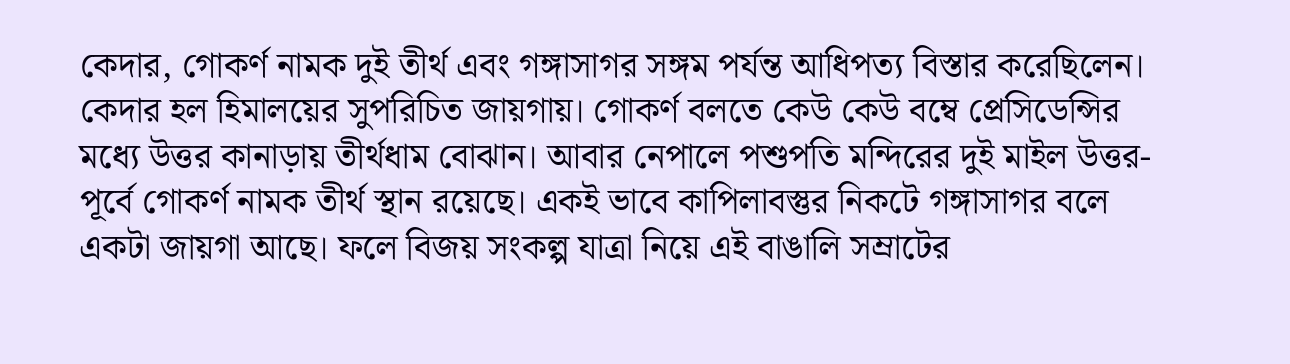কেদার, গোকর্ণ নামক দুই তীর্থ এবং গঙ্গাসাগর সঙ্গম পর্যন্ত আধিপত্য বিস্তার করেছিলেন। কেদার হল হিমালয়ের সুপরিচিত জায়গায়। গোকর্ণ বলতে কেউ কেউ বম্বে প্রেসিডেন্সির মধ্যে উত্তর কানাড়ায় তীর্থধাম বোঝান। আবার নেপালে পশুপতি মন্দিরের দুই মাইল উত্তর-পূর্বে গোকর্ণ নামক তীর্থ স্থান রয়েছে। একই ভাবে কাপিলাবস্তুর নিকটে গঙ্গাসাগর বলে একটা জায়গা আছে। ফলে বিজয় সংকল্প যাত্রা নিয়ে এই বাঙালি সম্রাটের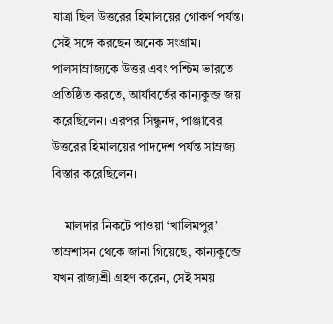যাত্রা ছিল উত্তরের হিমালয়ের গোকর্ণ পর্যন্ত। সেই সঙ্গে করছেন অনেক সংগ্রাম। পালসাম্রাজ্যকে উত্তর এবং পশ্চিম ভারতে প্রতিষ্ঠিত করতে, আর্যাবর্তের কান্যকুব্জ জয় করেছিলেন। এরপর সিন্ধুনদ, পাঞ্জাবের উত্তরের হিমালয়ের পাদদেশ পর্যন্ত সাম্রজ্য বিস্তার করেছিলেন।

    মালদার নিকটে পাওয়া ‘খালিমপুর’ তাম্রশাসন থেকে জানা গিয়েছে, কান্যকুব্জে যখন রাজ্যশ্রী গ্রহণ করেন, সেই সময়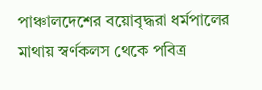পাঞ্চালদেশের বয়োবৃদ্ধরা ধর্মপালের মাথায় স্বর্ণকলস থেকে পবিত্র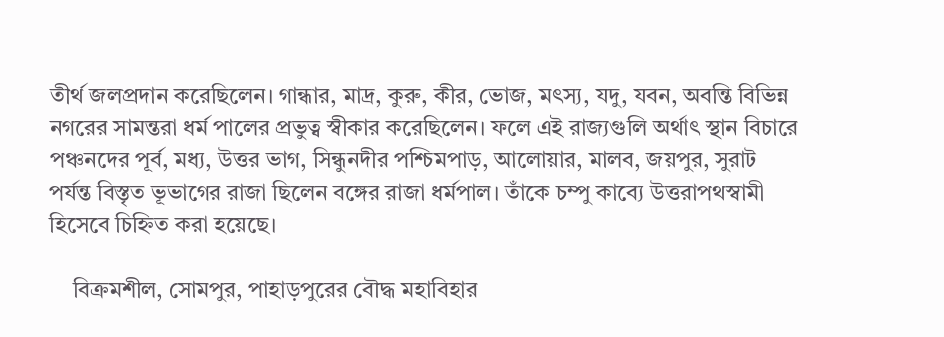তীর্থ জলপ্রদান করেছিলেন। গান্ধার, মাদ্র, কুরু, কীর, ভোজ, মৎস্য, যদু, যবন, অবন্তি বিভিন্ন নগরের সামন্তরা ধর্ম পালের প্রভুত্ব স্বীকার করেছিলেন। ফলে এই রাজ্যগুলি অর্থাৎ স্থান বিচারে পঞ্চনদের পূর্ব, মধ্য, উত্তর ভাগ, সিন্ধুনদীর পশ্চিমপাড়, আলোয়ার, মালব, জয়পুর, সুরাট পর্যন্ত বিস্তৃত ভূভাগের রাজা ছিলেন বঙ্গের রাজা ধর্মপাল। তাঁকে চম্পু কাব্যে উত্তরাপথস্বামী হিসেবে চিহ্নিত করা হয়েছে।

    বিক্রমশীল, সোমপুর, পাহাড়পুরের বৌদ্ধ মহাবিহার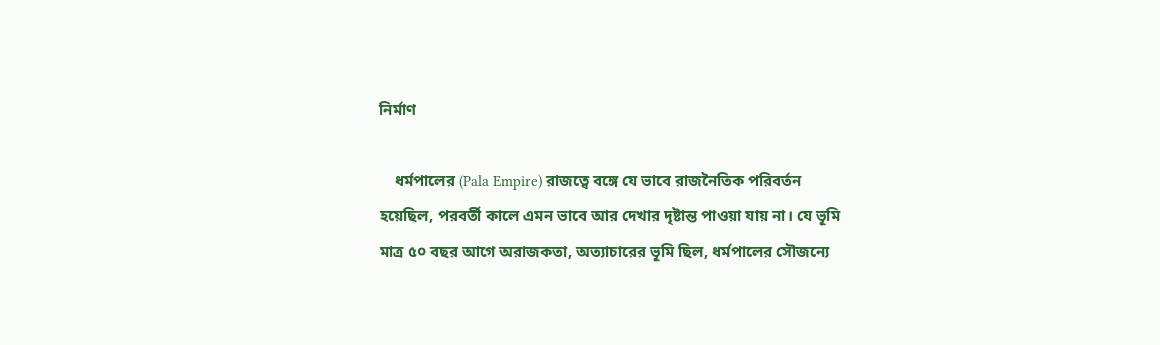নির্মাণ

    ধর্মপালের (Pala Empire) রাজত্বে বঙ্গে যে ভাবে রাজনৈতিক পরিবর্তন হয়েছিল, পরবর্তী কালে এমন ভাবে আর দেখার দৃষ্টান্ত পাওয়া যায় না। যে ভূমি মাত্র ৫০ বছর আগে অরাজকতা, অত্যাচারের ভূমি ছিল, ধর্মপালের সৌজন্যে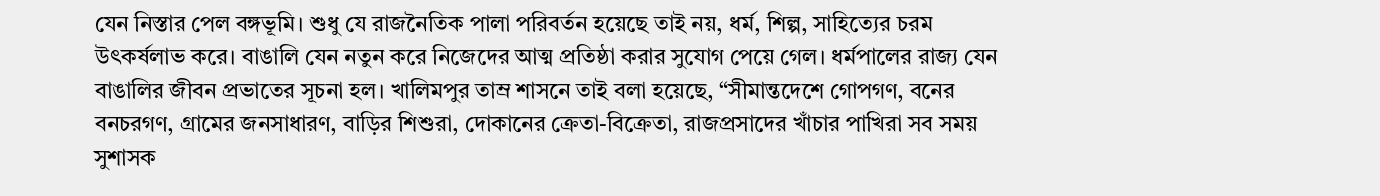যেন নিস্তার পেল বঙ্গভূমি। শুধু যে রাজনৈতিক পালা পরিবর্তন হয়েছে তাই নয়, ধর্ম, শিল্প, সাহিত্যের চরম উৎকর্ষলাভ করে। বাঙালি যেন নতুন করে নিজেদের আত্ম প্রতিষ্ঠা করার সুযোগ পেয়ে গেল। ধর্মপালের রাজ্য যেন বাঙালির জীবন প্রভাতের সূচনা হল। খালিমপুর তাম্র শাসনে তাই বলা হয়েছে, “সীমান্তদেশে গোপগণ, বনের বনচরগণ, গ্রামের জনসাধারণ, বাড়ির শিশুরা, দোকানের ক্রেতা-বিক্রেতা, রাজপ্রসাদের খাঁচার পাখিরা সব সময় সুশাসক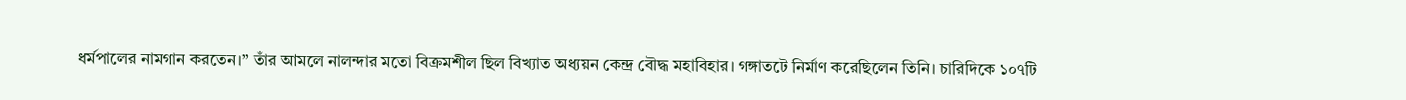ধর্মপালের নামগান করতেন।” তাঁর আমলে নালন্দার মতো বিক্রমশীল ছিল বিখ্যাত অধ্যয়ন কেন্দ্র বৌদ্ধ মহাবিহার। গঙ্গাতটে নির্মাণ করেছিলেন তিনি। চারিদিকে ১০৭টি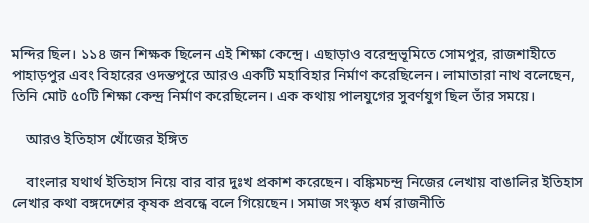মন্দির ছিল। ১১৪ জন শিক্ষক ছিলেন এই শিক্ষা কেন্দ্রে। এছাড়াও বরেন্দ্রভূমিতে সোমপুর, রাজশাহীতে পাহাড়পুর এবং বিহারের ওদন্তপুরে আরও একটি মহাবিহার নির্মাণ করেছিলেন। লামাতারা নাথ বলেছেন, তিনি মোট ৫০টি শিক্ষা কেন্দ্র নির্মাণ করেছিলেন। এক কথায় পালযুগের সুবর্ণযুগ ছিল তাঁর সময়ে।

    আরও ইতিহাস খোঁজের ইঙ্গিত

    বাংলার যথার্থ ইতিহাস নিয়ে বার বার দুঃখ প্রকাশ করেছেন। বঙ্কিমচন্দ্র নিজের লেখায় বাঙালির ইতিহাস লেখার কথা বঙ্গদেশের কৃষক প্রবন্ধে বলে গিয়েছেন। সমাজ সংস্কৃত ধর্ম রাজনীতি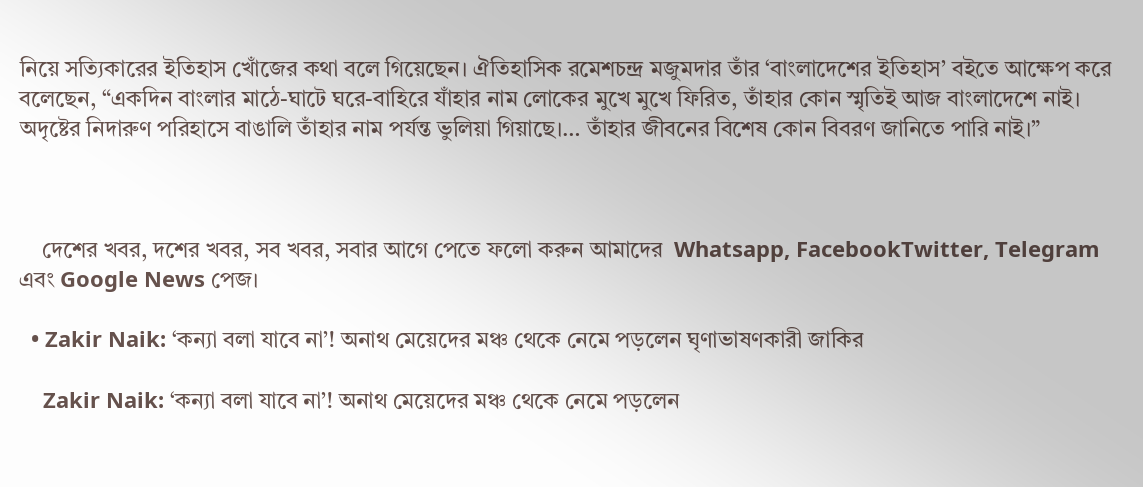নিয়ে সত্যিকারের ইতিহাস খোঁজের কথা বলে গিয়েছেন। ঐতিহাসিক রমেশচন্দ্র মজুমদার তাঁর ‘বাংলাদেশের ইতিহাস’ বইতে আক্ষেপ করে বলেছেন, “একদিন বাংলার মাঠে-ঘাটে ঘরে-বাহিরে যাঁহার নাম লোকের মুখে মুখে ফিরিত, তাঁহার কোন স্মৃতিই আজ বাংলাদেশে নাই। অদৃষ্টের নিদারুণ পরিহাসে বাঙালি তাঁহার নাম পর্যন্ত ভুলিয়া গিয়াছে।… তাঁহার জীবনের বিশেষ কোন বিবরণ জানিতে পারি নাই।”



    দেশের খবর, দশের খবর, সব খবর, সবার আগে পেতে ফলো করুন আমাদের  Whatsapp, FacebookTwitter, Telegram এবং Google News পেজ।

  • Zakir Naik: ‘কন্যা বলা যাবে না’! অনাথ মেয়েদের মঞ্চ থেকে নেমে পড়লেন ঘৃণাভাষণকারী জাকির

    Zakir Naik: ‘কন্যা বলা যাবে না’! অনাথ মেয়েদের মঞ্চ থেকে নেমে পড়লেন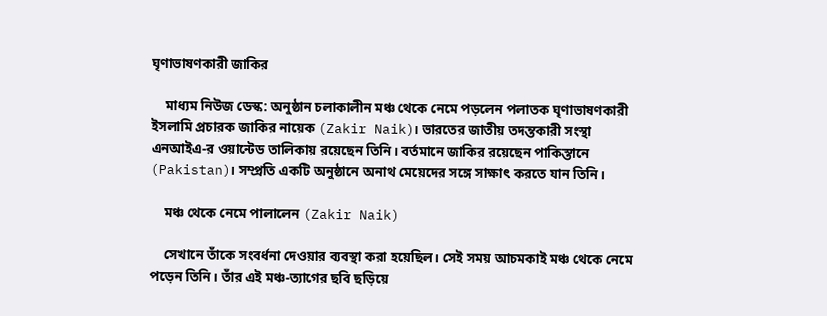ঘৃণাভাষণকারী জাকির

    মাধ্যম নিউজ ডেস্ক: অনুষ্ঠান চলাকালীন মঞ্চ থেকে নেমে পড়লেন পলাতক ঘৃণাভাষণকারী ইসলামি প্রচারক জাকির নায়েক (Zakir Naik)। ভারতের জাতীয় তদন্তকারী সংস্থা এনআইএ-র ওয়ান্টেড তালিকায় রয়েছেন তিনি। বর্তমানে জাকির রয়েছেন পাকিস্তানে (Pakistan)। সম্প্রতি একটি অনুষ্ঠানে অনাথ মেয়েদের সঙ্গে সাক্ষাৎ করতে যান তিনি।

    মঞ্চ থেকে নেমে পালালেন (Zakir Naik)

    সেখানে তাঁকে সংবর্ধনা দেওয়ার ব্যবস্থা করা হয়েছিল। সেই সময় আচমকাই মঞ্চ থেকে নেমে পড়েন তিনি। তাঁর এই মঞ্চ-ত্যাগের ছবি ছড়িয়ে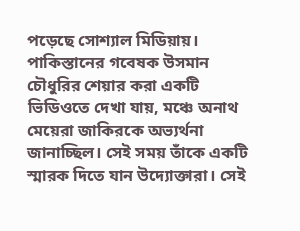পড়েছে সোশ্যাল মিডিয়ায়। পাকিস্তানের গবেষক উসমান চৌধুরির শেয়ার করা একটি ভিডিওতে দেখা যায়, মঞ্চে অনাথ মেয়েরা জাকিরকে অভ্যর্থনা জানাচ্ছিল। সেই সময় তাঁকে একটি স্মারক দিতে যান উদ্যোক্তারা। সেই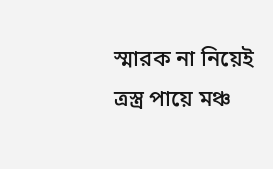স্মারক না নিয়েই ত্রস্ত্র পায়ে মঞ্চ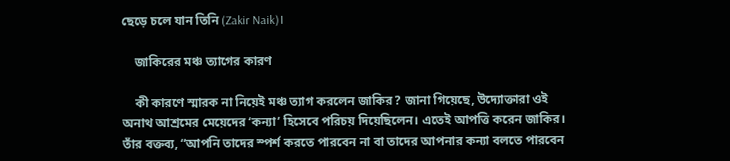ছেড়ে চলে যান তিনি (Zakir Naik)।

    জাকিরের মঞ্চ ত্যাগের কারণ

    কী কারণে স্মারক না নিয়েই মঞ্চ ত্যাগ করলেন জাকির? জানা গিয়েছে, উদ্যোক্তারা ওই অনাথ আশ্রমের মেয়েদের ‘কন্যা’ হিসেবে পরিচয় দিয়েছিলেন। এতেই আপত্তি করেন জাকির। তাঁর বক্তব্য, “আপনি তাদের স্পর্শ করতে পারবেন না বা তাদের আপনার কন্যা বলতে পারবেন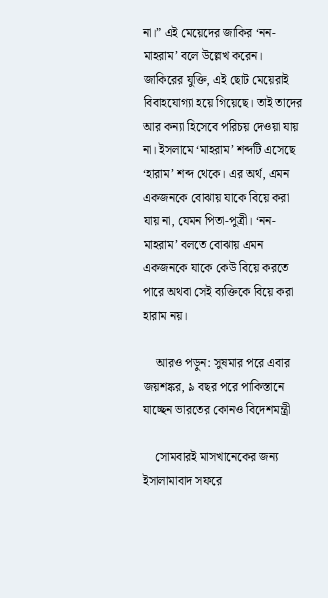না।” এই মেয়েদের জাকির ‘নন-মাহরাম’ বলে উল্লেখ করেন। জাকিরের যুক্তি, এই ছোট মেয়েরাই বিবাহযোগ্যা হয়ে গিয়েছে। তাই তাদের আর কন্যা হিসেবে পরিচয় দেওয়া যায় না। ইসলামে ‘মাহরাম’ শব্দটি এসেছে ‘হারাম’ শব্দ থেকে। এর অর্থ, এমন একজনকে বোঝায় যাকে বিয়ে করা যায় না, যেমন পিতা-পুত্রী। ‘নন-মাহরাম’ বলতে বোঝায় এমন একজনকে যাকে কেউ বিয়ে করতে পারে অথবা সেই ব্যক্তিকে বিয়ে করা হারাম নয়।

    আরও পড়ুন: সুষমার পরে এবার জয়শঙ্কর, ৯ বছর পরে পাকিস্তানে যাচ্ছেন ভারতের কোনও বিদেশমন্ত্রী

    সোমবারই মাসখানেকের জন্য ইসালামাবাদ সফরে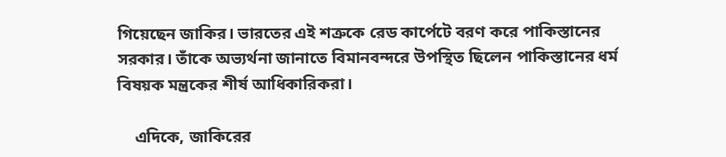গিয়েছেন জাকির। ভারতের এই শত্রুকে রেড কার্পেটে বরণ করে পাকিস্তানের সরকার। তাঁকে অভ্যর্থনা জানাতে বিমানবন্দরে উপস্থিত ছিলেন পাকিস্তানের ধর্ম বিষয়ক মন্ত্রকের শীর্ষ আধিকারিকরা।

    এদিকে, জাকিরের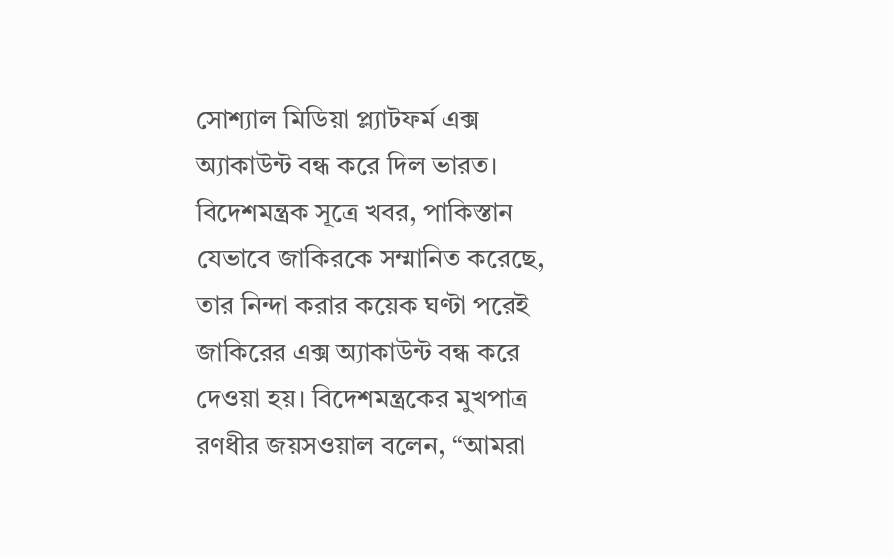সোশ্যাল মিডিয়া প্ল্যাটফর্ম এক্স অ্যাকাউন্ট বন্ধ করে দিল ভারত। বিদেশমন্ত্রক সূত্রে খবর, পাকিস্তান যেভাবে জাকিরকে সম্মানিত করেছে, তার নিন্দা করার কয়েক ঘণ্টা পরেই জাকিরের এক্স অ্যাকাউন্ট বন্ধ করে দেওয়া হয়। বিদেশমন্ত্রকের মুখপাত্র রণধীর জয়সওয়াল বলেন, “আমরা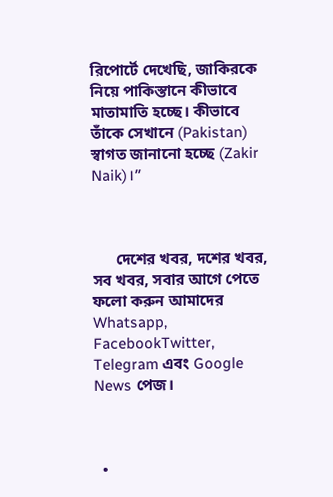রিপোর্টে দেখেছি, জাকিরকে নিয়ে পাকিস্তানে কীভাবে মাতামাতি হচ্ছে। কীভাবে তাঁকে সেখানে (Pakistan) স্বাগত জানানো হচ্ছে (Zakir Naik)।”



      দেশের খবর, দশের খবর, সব খবর, সবার আগে পেতে ফলো করুন আমাদের  Whatsapp, FacebookTwitter, Telegram এবং Google News পেজ।



  •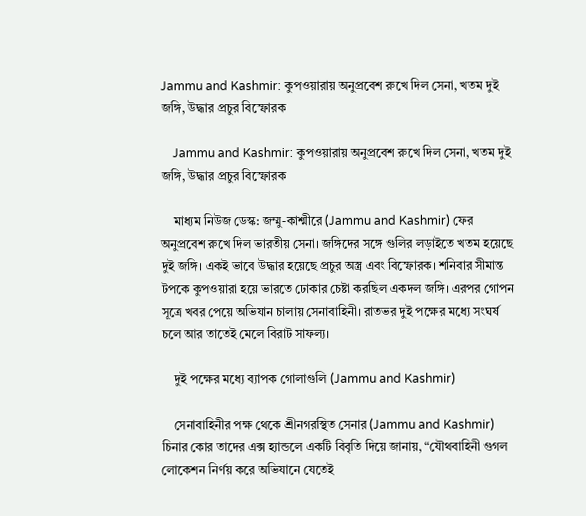Jammu and Kashmir: কুপওয়ারায় অনুপ্রবেশ রুখে দিল সেনা, খতম দুই জঙ্গি, উদ্ধার প্রচুর বিস্ফোরক

    Jammu and Kashmir: কুপওয়ারায় অনুপ্রবেশ রুখে দিল সেনা, খতম দুই জঙ্গি, উদ্ধার প্রচুর বিস্ফোরক

    মাধ্যম নিউজ ডেস্ক: জম্মু-কাশ্মীরে (Jammu and Kashmir) ফের অনুপ্রবেশ রুখে দিল ভারতীয় সেনা। জঙ্গিদের সঙ্গে গুলির লড়াইতে খতম হয়েছে দুই জঙ্গি। একই ভাবে উদ্ধার হয়েছে প্রচুর অস্ত্র এবং বিস্ফোরক। শনিবার সীমান্ত টপকে কুপওয়ারা হয়ে ভারতে ঢোকার চেষ্টা করছিল একদল জঙ্গি। এরপর গোপন সূত্রে খবর পেয়ে অভিযান চালায় সেনাবাহিনী। রাতভর দুই পক্ষের মধ্যে সংঘর্ষ চলে আর তাতেই মেলে বিরাট সাফল্য।

    দুই পক্ষের মধ্যে ব্যাপক গোলাগুলি (Jammu and Kashmir)

    সেনাবাহিনীর পক্ষ থেকে শ্রীনগরস্থিত সেনার (Jammu and Kashmir) চিনার কোর তাদের এক্স হ্যান্ডলে একটি বিবৃতি দিয়ে জানায়, “যৌথবাহিনী গুগল লোকেশন নির্ণয় করে অভিযানে যেতেই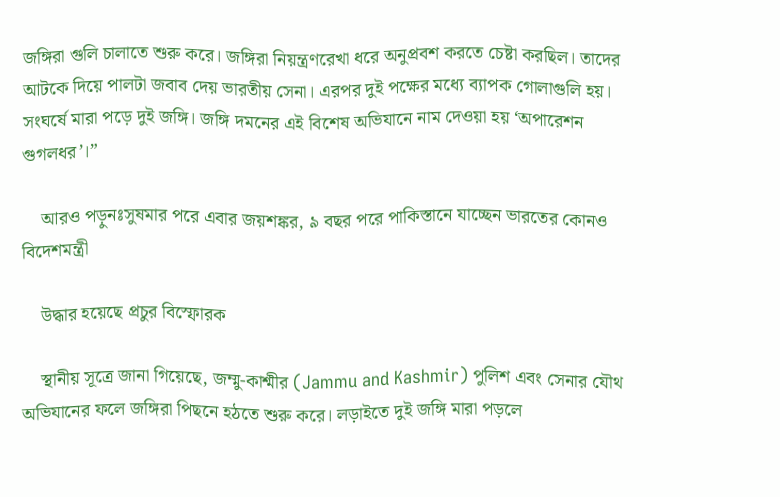জঙ্গিরা গুলি চালাতে শুরু করে। জঙ্গিরা নিয়ন্ত্রণরেখা ধরে অনুপ্রবশ করতে চেষ্টা করছিল। তাদের আটকে দিয়ে পালটা জবাব দেয় ভারতীয় সেনা। এরপর দুই পক্ষের মধ্যে ব্যাপক গোলাগুলি হয়। সংঘর্ষে মারা পড়ে দুই জঙ্গি। জঙ্গি দমনের এই বিশেষ অভিযানে নাম দেওয়া হয় ‘অপারেশন গুগলধর’।”

    আরও পড়ুনঃসুষমার পরে এবার জয়শঙ্কর, ৯ বছর পরে পাকিস্তানে যাচ্ছেন ভারতের কোনও বিদেশমন্ত্রী

    উদ্ধার হয়েছে প্রচুর বিস্ফোরক

    স্থানীয় সূত্রে জানা গিয়েছে, জম্মু-কাশ্মীর (Jammu and Kashmir) পুলিশ এবং সেনার যৌথ অভিযানের ফলে জঙ্গিরা পিছনে হঠতে শুরু করে। লড়াইতে দুই জঙ্গি মারা পড়লে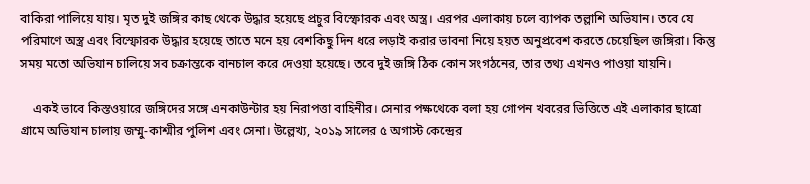বাকিরা পালিয়ে যায়। মৃত দুই জঙ্গির কাছ থেকে উদ্ধার হয়েছে প্রচুর বিস্ফোরক এবং অস্ত্র। এরপর এলাকায় চলে ব্যাপক তল্লাশি অভিযান। তবে যে পরিমাণে অস্ত্র এবং বিস্ফোরক উদ্ধার হয়েছে তাতে মনে হয় বেশকিছু দিন ধরে লড়াই করার ভাবনা নিয়ে হয়ত অনুপ্রবেশ করতে চেয়েছিল জঙ্গিরা। কিন্তু সময় মতো অভিযান চালিয়ে সব চক্রান্তকে বানচাল করে দেওয়া হয়েছে। তবে দুই জঙ্গি ঠিক কোন সংগঠনের, তার তথ্য এখনও পাওয়া যায়নি।

    একই ভাবে কিস্তওয়ারে জঙ্গিদের সঙ্গে এনকাউন্টার হয় নিরাপত্তা বাহিনীর। সেনার পক্ষথেকে বলা হয় গোপন খবরের ভিত্তিতে এই এলাকার ছাত্রো গ্রামে অভিযান চালায় জম্মু-কাশ্মীর পুলিশ এবং সেনা। উল্লেখ্য, ২০১৯ সালের ৫ অগাস্ট কেন্দ্রের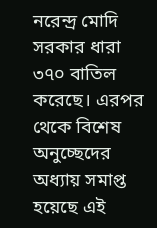নরেন্দ্র মোদি সরকার ধারা ৩৭০ বাতিল করেছে। এরপর থেকে বিশেষ অনুচ্ছেদের অধ্যায় সমাপ্ত হয়েছে এই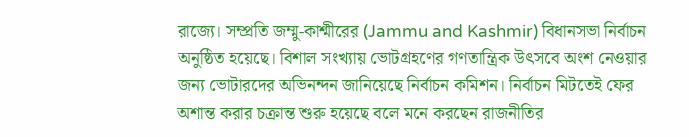রাজ্যে। সম্প্রতি জম্মু-কাশ্মীরের (Jammu and Kashmir) বিধানসভা নির্বাচন অনুষ্ঠিত হয়েছে। বিশাল সংখ্যায় ভোটগ্রহণের গণতান্ত্রিক উৎসবে অংশ নেওয়ার জন্য ভোটারদের অভিনন্দন জানিয়েছে নির্বাচন কমিশন। নির্বাচন মিটতেই ফের অশান্ত করার চক্রান্ত শুরু হয়েছে বলে মনে করছেন রাজনীতির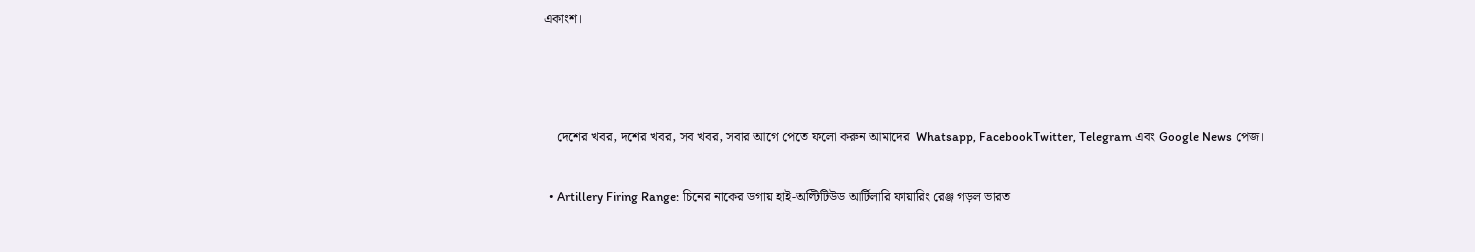একাংশ।



    দেশের খবর, দশের খবর, সব খবর, সবার আগে পেতে ফলো করুন আমাদের  Whatsapp, FacebookTwitter, Telegram এবং Google News পেজ।

  • Artillery Firing Range: চিনের নাকের ডগায় হাই-অল্টিটিউড আর্টিলারি ফায়ারিং রেঞ্জ গড়ল ভারত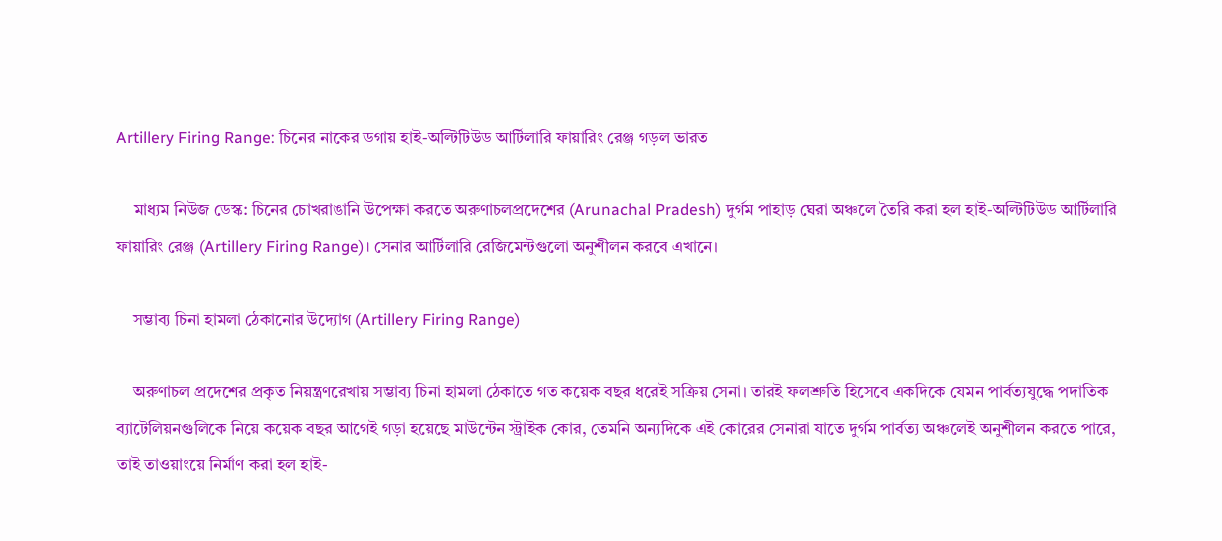Artillery Firing Range: চিনের নাকের ডগায় হাই-অল্টিটিউড আর্টিলারি ফায়ারিং রেঞ্জ গড়ল ভারত

    মাধ্যম নিউজ ডেস্ক: চিনের চোখরাঙানি উপেক্ষা করতে অরুণাচলপ্রদেশের (Arunachal Pradesh) দুর্গম পাহাড় ঘেরা অঞ্চলে তৈরি করা হল হাই-অল্টিটিউড আর্টিলারি ফায়ারিং রেঞ্জ (Artillery Firing Range)। সেনার আর্টিলারি রেজিমেন্টগুলো অনুশীলন করবে এখানে।

    সম্ভাব্য চিনা হামলা ঠেকানোর উদ্যোগ (Artillery Firing Range)

    অরুণাচল প্রদেশের প্রকৃত নিয়ন্ত্রণরেখায় সম্ভাব্য চিনা হামলা ঠেকাতে গত কয়েক বছর ধরেই সক্রিয় সেনা। তারই ফলশ্রুতি হিসেবে একদিকে যেমন পার্বত্যযুদ্ধে পদাতিক ব্যাটেলিয়নগুলিকে নিয়ে কয়েক বছর আগেই গড়া হয়েছে মাউন্টেন স্ট্রাইক কোর, তেমনি অন্যদিকে এই কোরের সেনারা যাতে দুর্গম পার্বত্য অঞ্চলেই অনুশীলন করতে পারে, তাই তাওয়াংয়ে নির্মাণ করা হল হাই-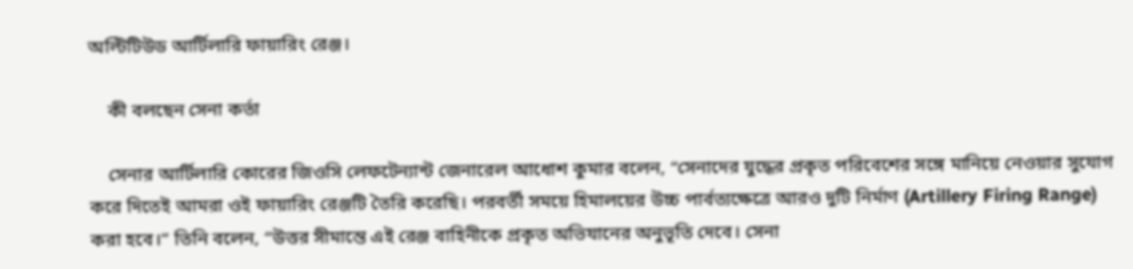অল্টিটিউড আর্টিলারি ফায়ারিং রেঞ্জ।

    কী বলছেন সেনা কর্তা

    সেনার আর্টিলারি কোরের জিওসি লেফটেন্যান্ট জেনারেল আধোশ কুমার বলেন, “সেনাদের যুদ্ধের প্রকৃত পরিবেশের সঙ্গে মানিয়ে নেওয়ার সুযোগ করে দিতেই আমরা ওই ফায়ারিং রেঞ্জটি তৈরি করেছি। পরবর্তী সময়ে হিমালয়ের উচ্চ পার্বত্যক্ষেত্রে আরও দুটি নির্মাণ (Artillery Firing Range) করা হবে।” তিনি বলেন, “উত্তর সীমান্তে এই রেঞ্জ বাহিনীকে প্রকৃত অভিযানের অনুভূতি দেবে। সেনা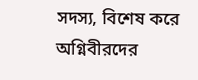সদস্য, বিশেষ করে অগ্নিবীরদের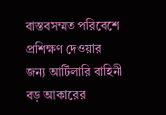বাস্তবসম্মত পরিবেশে প্রশিক্ষণ দেওয়ার জন্য আর্টিলারি বাহিনী বড় আকারের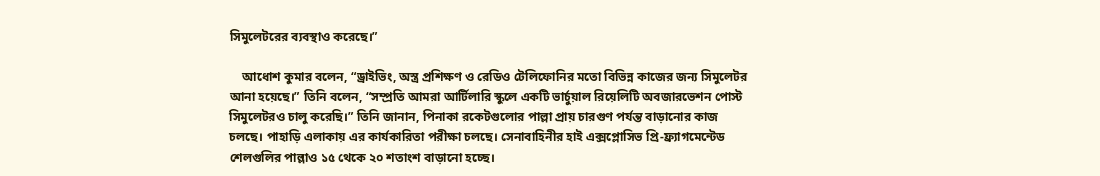সিমুলেটরের ব্যবস্থাও করেছে।”

    আধোশ কুমার বলেন, “ড্রাইভিং, অস্ত্র প্রশিক্ষণ ও রেডিও টেলিফোনির মতো বিভিন্ন কাজের জন্য সিমুলেটর আনা হয়েছে।” তিনি বলেন, “সম্প্রতি আমরা আর্টিলারি স্কুলে একটি ভার্চুয়াল রিয়েলিটি অবজারভেশন পোস্ট সিমুলেটরও চালু করেছি।” তিনি জানান, পিনাকা রকেটগুলোর পাল্লা প্রায় চারগুণ পর্যন্ত বাড়ানোর কাজ চলছে। পাহাড়ি এলাকায় এর কার্যকারিতা পরীক্ষা চলছে। সেনাবাহিনীর হাই এক্সপ্লোসিভ প্রি-ফ্র্যাগমেন্টেড শেলগুলির পাল্লাও ১৫ থেকে ২০ শতাংশ বাড়ানো হচ্ছে।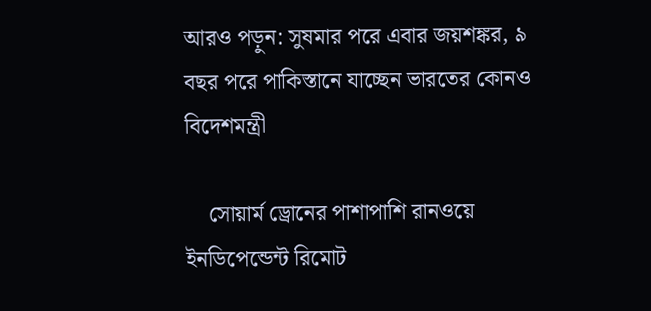আরও পড়ুন: সুষমার পরে এবার জয়শঙ্কর, ৯ বছর পরে পাকিস্তানে যাচ্ছেন ভারতের কোনও বিদেশমন্ত্রী

    সোয়ার্ম ড্রোনের পাশাপাশি রানওয়ে ইনডিপেন্ডেন্ট রিমোট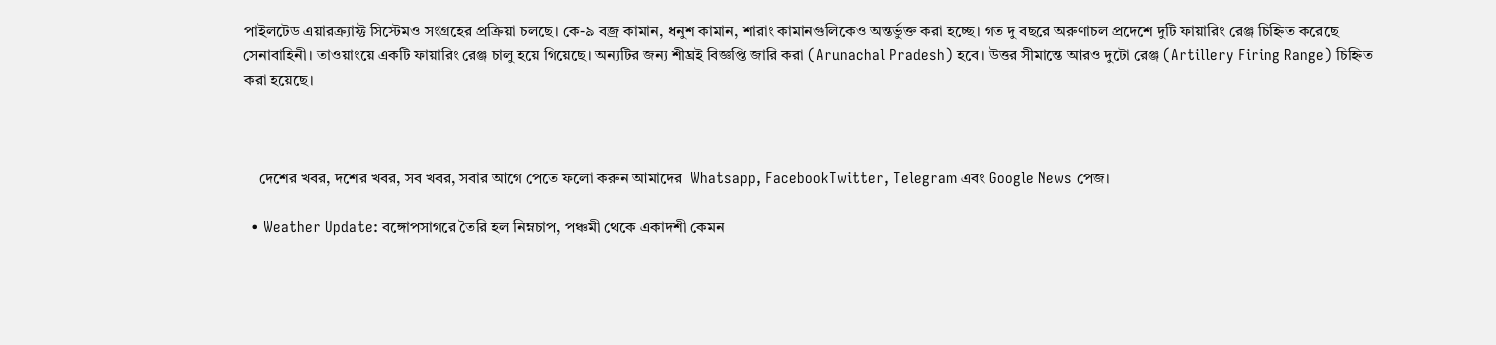পাইলটেড এয়ারক্র্যাফ্ট সিস্টেমও সংগ্রহের প্রক্রিয়া চলছে। কে-৯ বজ্র কামান, ধনুশ কামান, শারাং কামানগুলিকেও অন্তর্ভুক্ত করা হচ্ছে। গত দু বছরে অরুণাচল প্রদেশে দুটি ফায়ারিং রেঞ্জ চিহ্নিত করেছে সেনাবাহিনী। তাওয়াংয়ে একটি ফায়ারিং রেঞ্জ চালু হয়ে গিয়েছে। অন্যটির জন্য শীঘ্রই বিজ্ঞপ্তি জারি করা (Arunachal Pradesh) হবে। উত্তর সীমান্তে আরও দুটো রেঞ্জ (Artillery Firing Range) চিহ্নিত করা হয়েছে।



    দেশের খবর, দশের খবর, সব খবর, সবার আগে পেতে ফলো করুন আমাদের  Whatsapp, FacebookTwitter, Telegram এবং Google News পেজ।

  • Weather Update: বঙ্গোপসাগরে তৈরি হল নিম্নচাপ, পঞ্চমী থেকে একাদশী কেমন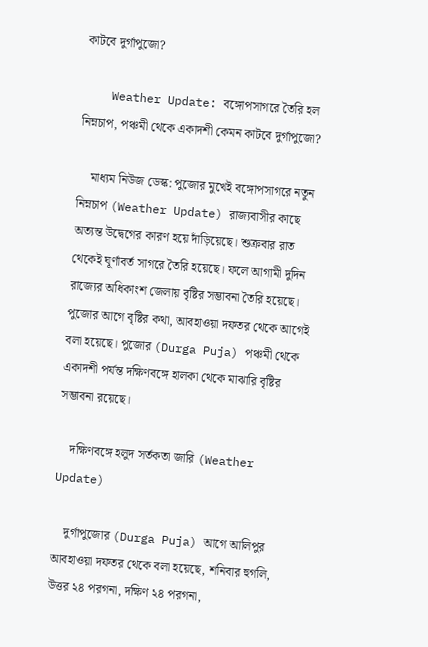কাটবে দুর্গাপুজো?

    Weather Update: বঙ্গোপসাগরে তৈরি হল নিম্নচাপ, পঞ্চমী থেকে একাদশী কেমন কাটবে দুর্গাপুজো?

    মাধ্যম নিউজ ডেস্ক: পুজোর মুখেই বঙ্গোপসাগরে নতুন নিম্নচাপ (Weather Update) রাজ্যবাসীর কাছে অত্যন্ত উদ্বেগের কারণ হয়ে দাঁড়িয়েছে। শুক্রবার রাত থেকেই ঘূর্ণাবর্ত সাগরে তৈরি হয়েছে। ফলে আগামী দুদিন রাজ্যের অধিকাংশ জেলায় বৃষ্টির সম্ভাবনা তৈরি হয়েছে। পুজোর আগে বৃষ্টির কথা, আবহাওয়া দফতর থেকে আগেই বলা হয়েছে। পুজোর (Durga Puja) পঞ্চমী থেকে একাদশী পর্যন্ত দক্ষিণবঙ্গে হালকা থেকে মাঝারি বৃষ্টির সম্ভাবনা রয়েছে।

    দক্ষিণবঙ্গে হলুদ সর্তকতা জারি (Weather Update)

    দুর্গাপুজোর (Durga Puja) আগে আলিপুর আবহাওয়া দফতর থেকে বলা হয়েছে, শনিবার হুগলি, উত্তর ২৪ পরগনা, দক্ষিণ ২৪ পরগনা,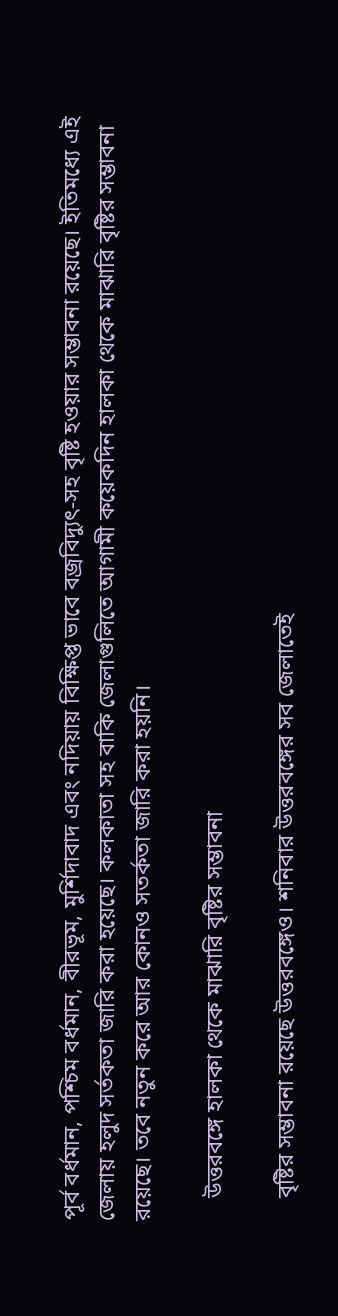পূর্ব বর্ধমান, পশ্চিম বর্ধমান, বীরভূম, মুর্শিদাবাদ এবং নদিয়ায় বিক্ষিপ্ত ভাবে বজ্রবিদ্যুৎ-সহ বৃষ্টি হওয়ার সম্ভাবনা রয়েছে। ইতিমধ্যে এই জেলায় হলুদ সর্তকতা জারি করা হয়েছে। কলকাতা সহ বাকি জেলাগুলিতে আগামী কয়েকদিন হালকা থেকে মাঝারি বৃষ্টির সম্ভাবনা রয়েছে। তবে নতুন করে আর কোনও সতর্কতা জারি করা হয়নি।

    উত্তরবঙ্গে হালকা থেকে মাঝারি বৃষ্টির সম্ভাবনা

    বৃষ্টির সম্ভাবনা রয়েছে উত্তরবঙ্গেও। শনিবার উত্তরবঙ্গের সব জেলাতেই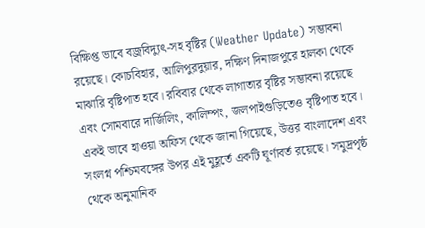বিক্ষিপ্ত ভাবে বজ্রবিদ্যুৎ-সহ বৃষ্টির (Weather Update) সম্ভাবনা রয়েছে। কোচবিহার, আলিপুরদুয়ার, দক্ষিণ দিনাজপুরে হালকা থেকে মাঝারি বৃষ্টিপাত হবে। রবিবার থেকে লাগাতার বৃষ্টির সম্ভাবনা রয়েছে এবং সোমবারে দার্জিলিং, কালিম্পং, জলপাইগুড়িতেও বৃষ্টিপাত হবে। একই ভাবে হাওয়া অফিস থেকে জানা গিয়েছে, উত্তর বাংলাদেশ এবং সংলগ্ন পশ্চিমবঙ্গের উপর এই মুহূর্তে একটি ঘূর্ণাবর্ত রয়েছে। সমুদ্রপৃষ্ঠ থেকে অনুমানিক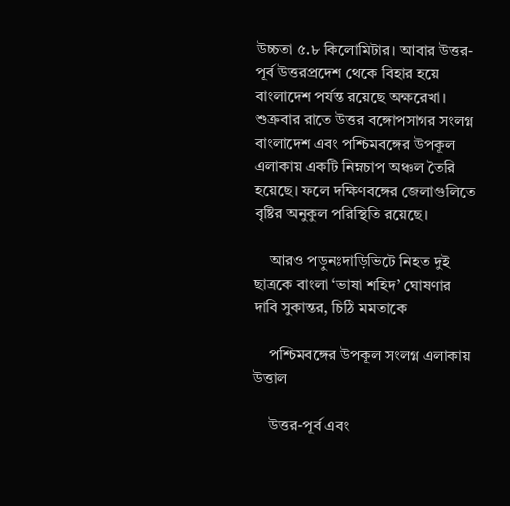উচ্চতা ৫.৮ কিলোমিটার। আবার উত্তর-পূর্ব উত্তরপ্রদেশ থেকে বিহার হয়ে বাংলাদেশ পর্যন্ত রয়েছে অক্ষরেখা। শুক্রবার রাতে উত্তর বঙ্গোপসাগর সংলগ্ন বাংলাদেশ এবং পশ্চিমবঙ্গের উপকূল এলাকায় একটি নিম্নচাপ অঞ্চল তৈরি হয়েছে। ফলে দক্ষিণবঙ্গের জেলাগুলিতে বৃষ্টির অনুকুল পরিস্থিতি রয়েছে।

    আরও পড়ুনঃদাড়িভিটে নিহত দুই ছাত্রকে বাংলা ‘ভাষা শহিদ’ ঘোষণার দাবি সুকান্তর, চিঠি মমতাকে

    পশ্চিমবঙ্গের উপকূল সংলগ্ন এলাকায় উত্তাল

    উত্তর-পূর্ব এবং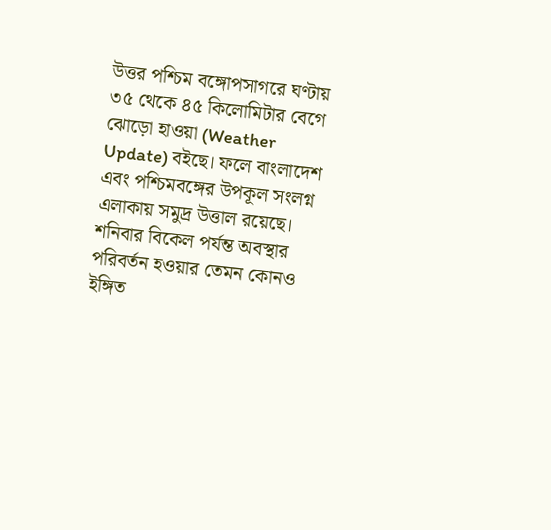উত্তর পশ্চিম বঙ্গোপসাগরে ঘণ্টায় ৩৫ থেকে ৪৫ কিলোমিটার বেগে ঝোড়ো হাওয়া (Weather Update) বইছে। ফলে বাংলাদেশ এবং পশ্চিমবঙ্গের উপকূল সংলগ্ন এলাকায় সমুদ্র উত্তাল রয়েছে। শনিবার বিকেল পর্যন্ত অবস্থার পরিবর্তন হওয়ার তেমন কোনও ইঙ্গিত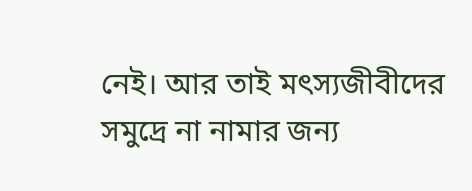নেই। আর তাই মৎস্যজীবীদের সমুদ্রে না নামার জন্য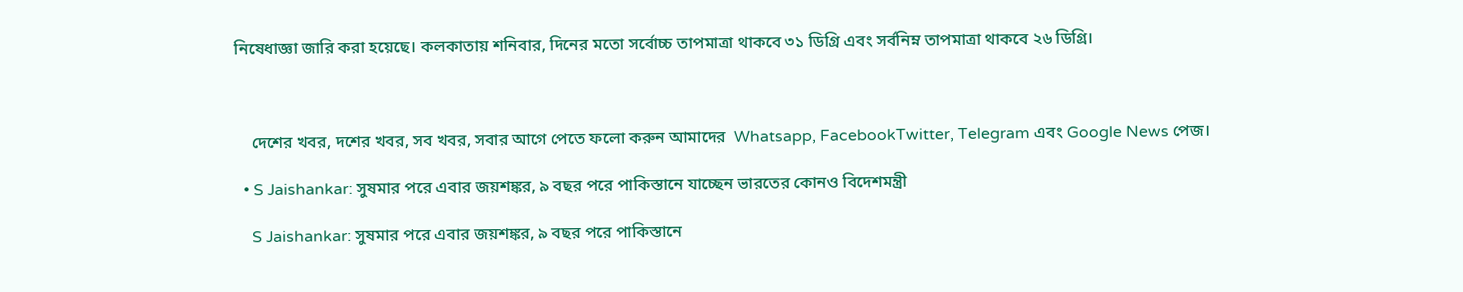নিষেধাজ্ঞা জারি করা হয়েছে। কলকাতায় শনিবার, দিনের মতো সর্বোচ্চ তাপমাত্রা থাকবে ৩১ ডিগ্রি এবং সর্বনিম্ন তাপমাত্রা থাকবে ২৬ ডিগ্রি।



    দেশের খবর, দশের খবর, সব খবর, সবার আগে পেতে ফলো করুন আমাদের  Whatsapp, FacebookTwitter, Telegram এবং Google News পেজ।

  • S Jaishankar: সুষমার পরে এবার জয়শঙ্কর, ৯ বছর পরে পাকিস্তানে যাচ্ছেন ভারতের কোনও বিদেশমন্ত্রী

    S Jaishankar: সুষমার পরে এবার জয়শঙ্কর, ৯ বছর পরে পাকিস্তানে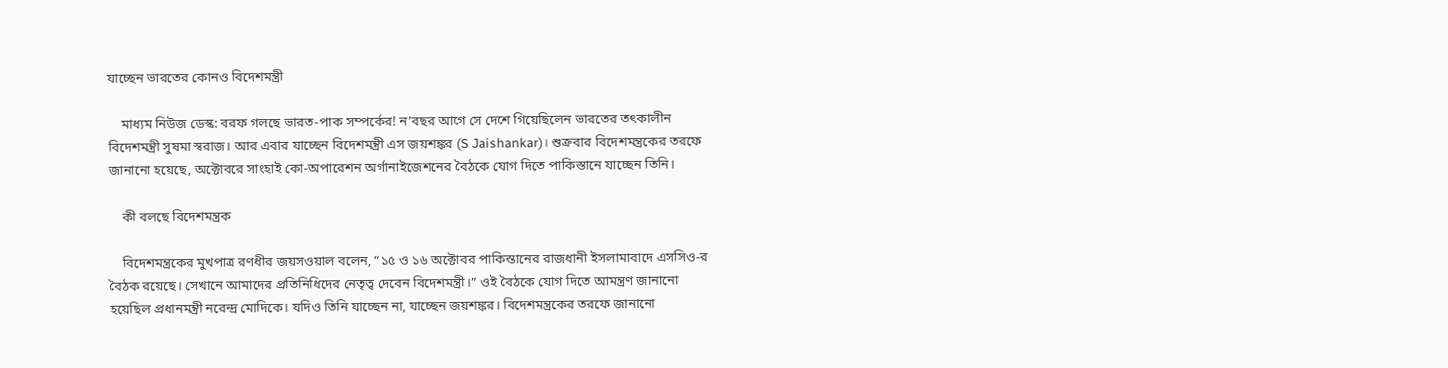যাচ্ছেন ভারতের কোনও বিদেশমন্ত্রী

    মাধ্যম নিউজ ডেস্ক: বরফ গলছে ভারত-পাক সম্পর্কের! ন’বছর আগে সে দেশে গিয়েছিলেন ভারতের তৎকালীন বিদেশমন্ত্রী সুষমা স্বরাজ। আর এবার যাচ্ছেন বিদেশমন্ত্রী এস জয়শঙ্কর (S Jaishankar)। শুক্রবার বিদেশমন্ত্রকের তরফে জানানো হয়েছে, অক্টোবরে সাংহাই কো-অপারেশন অর্গানাইজেশনের বৈঠকে যোগ দিতে পাকিস্তানে যাচ্ছেন তিনি।

    কী বলছে বিদেশমন্ত্রক

    বিদেশমন্ত্রকের মুখপাত্র রণধীর জয়সওয়াল বলেন, “১৫ ও ১৬ অক্টোবর পাকিস্তানের রাজধানী ইসলামাবাদে এসসিও-র বৈঠক রয়েছে। সেখানে আমাদের প্রতিনিধিদের নেতৃত্ব দেবেন বিদেশমন্ত্রী।” ওই বৈঠকে যোগ দিতে আমন্ত্রণ জানানো হয়েছিল প্রধানমন্ত্রী নরেন্দ্র মোদিকে। যদিও তিনি যাচ্ছেন না, যাচ্ছেন জয়শঙ্কর। বিদেশমন্ত্রকের তরফে জানানো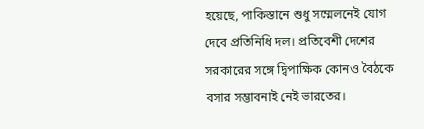হয়েছে, পাকিস্তানে শুধু সম্মেলনেই যোগ দেবে প্রতিনিধি দল। প্রতিবেশী দেশের সরকারের সঙ্গে দ্বিপাক্ষিক কোনও বৈঠকে বসার সম্ভাবনাই নেই ভারতের।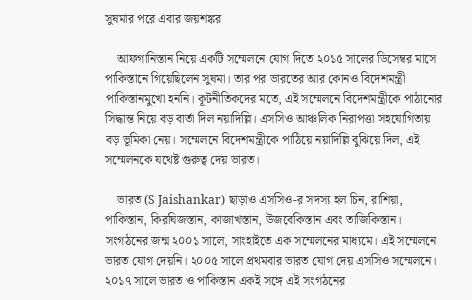সুষমার পরে এবার জয়শঙ্কর

    আফগানিস্তান নিয়ে একটি সম্মেলনে যোগ দিতে ২০১৫ সালের ডিসেম্বর মাসে পাকিস্তানে গিয়েছিলেন সুষমা। তার পর ভারতের আর কোনও বিদেশমন্ত্রী পাকিস্তানমুখো হননি। কূটনীতিকদের মতে, এই সম্মেলনে বিদেশমন্ত্রীকে পাঠানোর সিদ্ধান্ত নিয়ে বড় বার্তা দিল নয়াদিল্লি। এসসিও আঞ্চলিক নিরাপত্তা সহযোগিতায় বড় ভূমিকা নেয়। সম্মেলনে বিদেশমন্ত্রীকে পাঠিয়ে নয়াদিল্লি বুঝিয়ে দিল, এই সম্মেলনকে যথেষ্ট গুরুত্ব দেয় ভারত।

    ভারত (S Jaishankar) ছাড়াও এসসিও-র সদস্য হল চিন, রাশিয়া, পাকিস্তান, কিরঘিজস্তান, কাজাখস্তান, উজবেকিস্তান এবং তাজিকিস্তান। সংগঠনের জন্ম ২০০১ সালে, সাংহাইতে এক সম্মেলনের মাধ্যমে। এই সম্মেলনে ভারত যোগ দেয়নি। ২০০৫ সালে প্রথমবার ভারত যোগ দেয় এসসিও সম্মেলনে। ২০১৭ সালে ভারত ও পাকিস্তান একই সঙ্গে এই সংগঠনের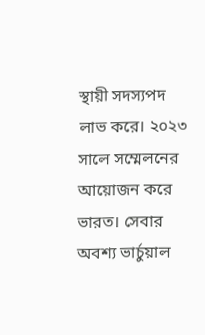স্থায়ী সদস্যপদ লাভ করে। ২০২৩ সালে সম্মেলনের আয়োজন করে ভারত। সেবার অবশ্য ভার্চুয়াল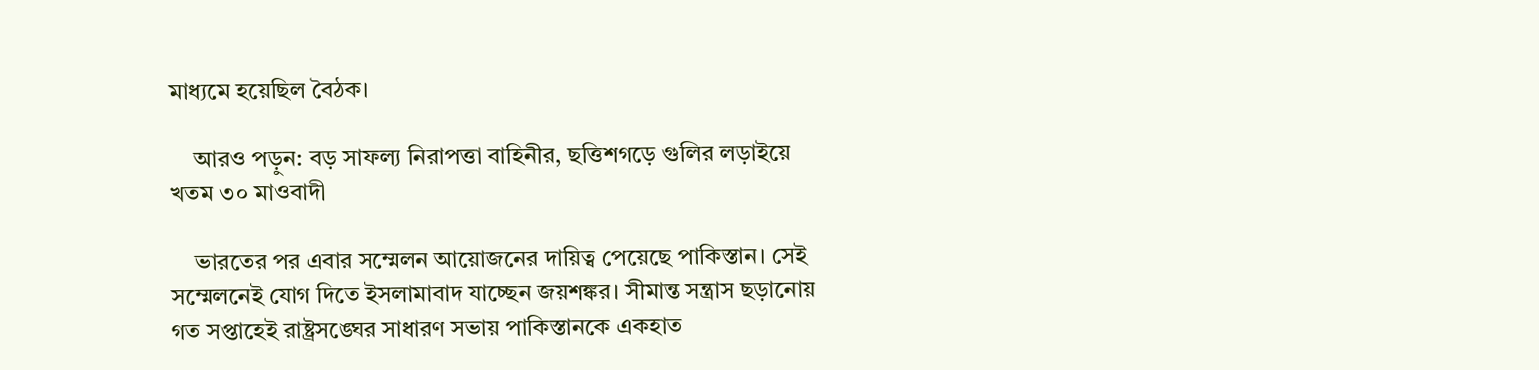মাধ্যমে হয়েছিল বৈঠক।

    আরও পড়ুন: বড় সাফল্য নিরাপত্তা বাহিনীর, ছত্তিশগড়ে গুলির লড়াইয়ে খতম ৩০ মাওবাদী

    ভারতের পর এবার সম্মেলন আয়োজনের দায়িত্ব পেয়েছে পাকিস্তান। সেই সম্মেলনেই যোগ দিতে ইসলামাবাদ যাচ্ছেন জয়শঙ্কর। সীমান্ত সন্ত্রাস ছড়ানোয় গত সপ্তাহেই রাষ্ট্রসঙ্ঘের সাধারণ সভায় পাকিস্তানকে একহাত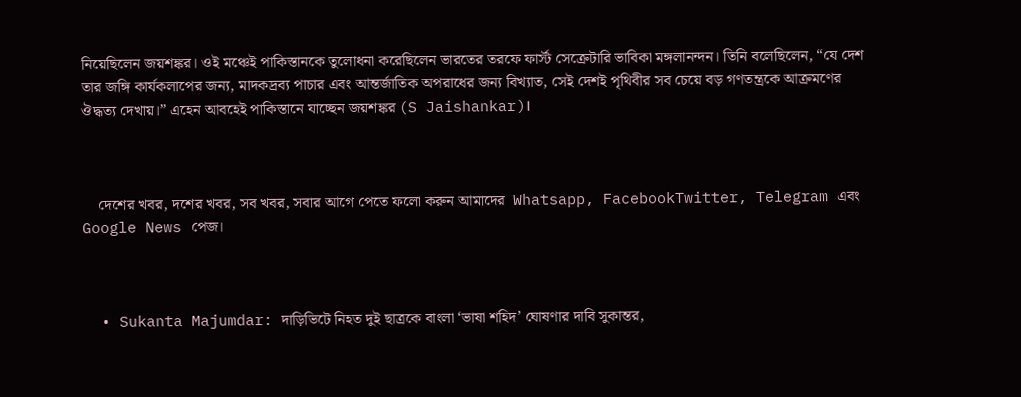নিয়েছিলেন জয়শঙ্কর। ওই মঞ্চেই পাকিস্তানকে তুলোধনা করেছিলেন ভারতের তরফে ফার্স্ট সেক্রেটারি ভাবিকা মঙ্গলানন্দন। তিনি বলেছিলেন, “যে দেশ তার জঙ্গি কার্যকলাপের জন্য, মাদকদ্রব্য পাচার এবং আন্তর্জাতিক অপরাধের জন্য বিখ্যাত, সেই দেশই পৃথিবীর সব চেয়ে বড় গণতন্ত্রকে আক্রমণের ঔদ্ধত্য দেখায়।” এহেন আবহেই পাকিস্তানে যাচ্ছেন জয়শঙ্কর (S Jaishankar)।



    দেশের খবর, দশের খবর, সব খবর, সবার আগে পেতে ফলো করুন আমাদের  Whatsapp, FacebookTwitter, Telegram এবং Google News পেজ।



  • Sukanta Majumdar: দাড়িভিটে নিহত দুই ছাত্রকে বাংলা ‘ভাষা শহিদ’ ঘোষণার দাবি সুকান্তর,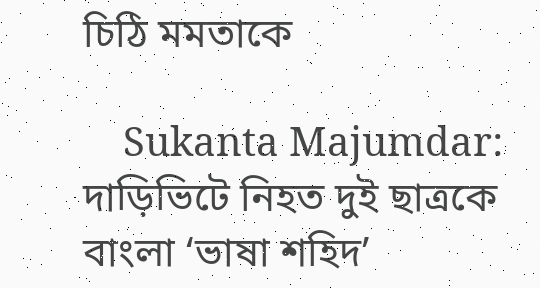চিঠি মমতাকে

    Sukanta Majumdar: দাড়িভিটে নিহত দুই ছাত্রকে বাংলা ‘ভাষা শহিদ’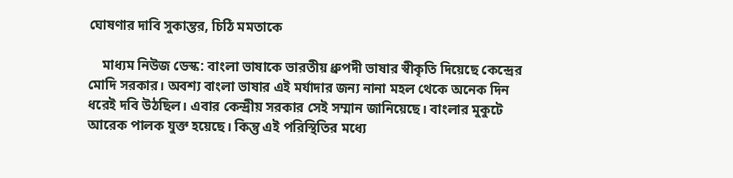ঘোষণার দাবি সুকান্তর, চিঠি মমতাকে

    মাধ্যম নিউজ ডেস্ক: বাংলা ভাষাকে ভারতীয় ধ্রুপদী ভাষার স্বীকৃতি দিয়েছে কেন্দ্রের মোদি সরকার। অবশ্য বাংলা ভাষার এই মর্যাদার জন্য নানা মহল থেকে অনেক দিন ধরেই দবি উঠছিল। এবার কেন্দ্রীয় সরকার সেই সম্মান জানিয়েছে। বাংলার মুকুটে আরেক পালক যুক্ত হয়েছে। কিন্তু এই পরিস্থিতির মধ্যে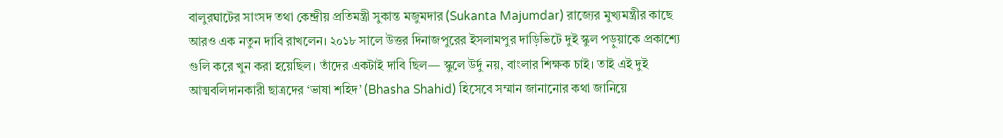বালুরঘাটের সাংসদ তথা কেন্দ্রীয় প্রতিমন্ত্রী সুকান্ত মজুমদার (Sukanta Majumdar) রাজ্যের মুখ্যমন্ত্রীর কাছে আরও এক নতুন দাবি রাখলেন। ২০১৮ সালে উত্তর দিনাজপুরের ইসলামপুর দাড়িভিটে দুই স্কুল পড়ুয়াকে প্রকাশ্যে গুলি করে খুন করা হয়েছিল। তাঁদের একটাই দাবি ছিল— স্কুলে উর্দু নয়, বাংলার শিক্ষক চাই। তাই এই দুই আত্মবলিদানকারী ছাত্রদের ‘ভাষা শহিদ’ (Bhasha Shahid) হিসেবে সম্মান জানানোর কথা জানিয়ে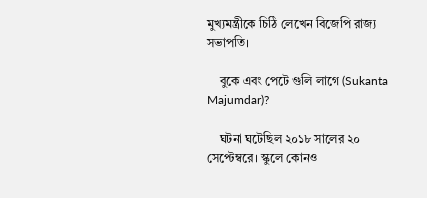মুখ্যমন্ত্রীকে চিঠি লেখেন বিজেপি রাজ্য সভাপতি।

    বুকে এবং পেটে গুলি লাগে (Sukanta Majumdar)?

    ঘটনা ঘটেছিল ২০১৮ সালের ২০ সেপ্টেম্বরে। স্কুলে কোনও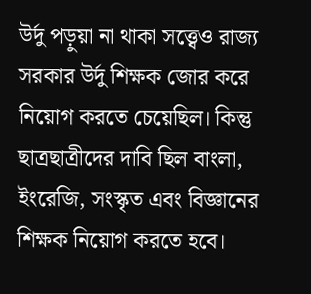উর্দু পড়ুয়া না থাকা সত্ত্বেও রাজ্য সরকার উর্দু শিক্ষক জোর করে নিয়োগ করতে চেয়েছিল। কিন্তু ছাত্রছাত্রীদের দাবি ছিল বাংলা, ইংরেজি, সংস্কৃত এবং বিজ্ঞানের শিক্ষক নিয়োগ করতে হবে।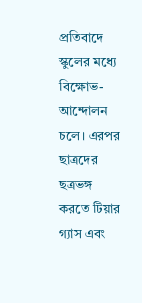প্রতিবাদে স্কুলের মধ্যে বিক্ষোভ-আন্দোলন চলে। এরপর ছাত্রদের ছত্রভঙ্গ করতে টিয়ার গ্যাস এবং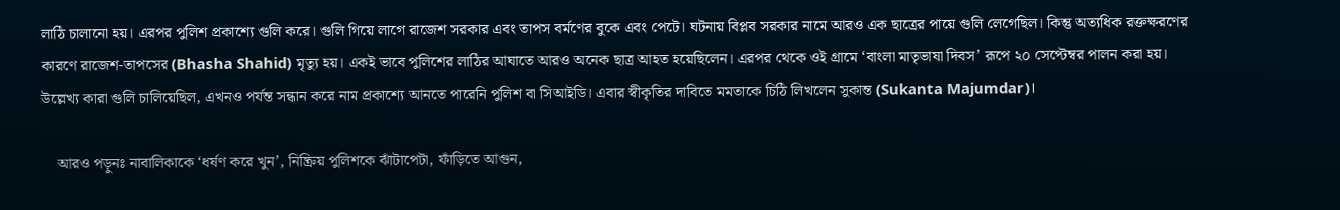লাঠি চালানো হয়। এরপর পুলিশ প্রকাশ্যে গুলি করে। গুলি গিয়ে লাগে রাজেশ সরকার এবং তাপস বর্মণের বুকে এবং পেটে। ঘটনায় বিপ্লব সরকার নামে আরও এক ছাত্রের পায়ে গুলি লেগেছিল। কিন্তু অত্যধিক রক্তক্ষরণের কারণে রাজেশ-তাপসের (Bhasha Shahid) মৃত্যু হয়। একই ভাবে পুলিশের লাঠির আঘাতে আরও অনেক ছাত্র আহত হয়েছিলেন। এরপর থেকে ওই গ্রামে ‘বাংলা মাতৃভাষা দিবস’ রূপে ২০ সেপ্টেম্বর পালন করা হয়। উল্লেখ্য কারা গুলি চালিয়েছিল, এখনও পর্যন্ত সন্ধান করে নাম প্রকাশ্যে আনতে পারেনি পুলিশ বা সিআইডি। এবার স্বীকৃতির দাবিতে মমতাকে চিঠি লিখলেন সুকান্ত (Sukanta Majumdar)।

    আরও পড়ুনঃ নাবালিকাকে ‘ধর্ষণ করে খুন’, নিষ্ক্রিয় পুলিশকে ঝাঁটাপেটা, ফাঁড়িতে আগুন,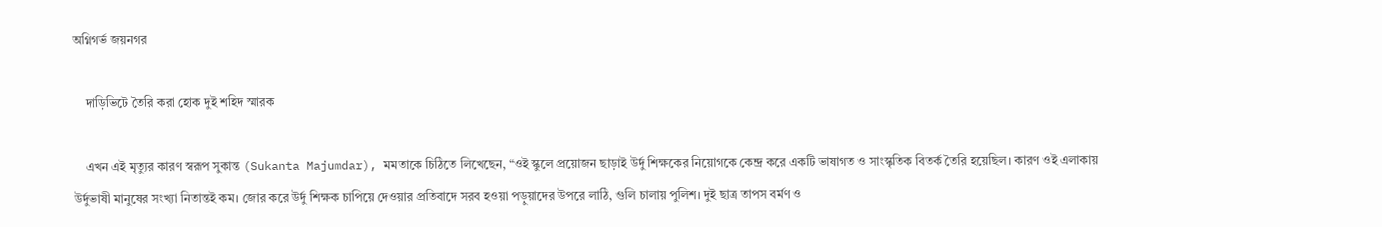অগ্নিগর্ভ জয়নগর

    দাড়িভিটে তৈরি করা হোক দুই শহিদ স্মারক

    এখন এই মৃত্যুর কারণ স্বরূপ সুকান্ত (Sukanta Majumdar), মমতাকে চিঠিতে লিখেছেন, “ওই স্কুলে প্রয়োজন ছাড়াই উর্দু শিক্ষকের নিয়োগকে কেন্দ্র করে একটি ভাষাগত ও সাংস্কৃতিক বিতর্ক তৈরি হয়েছিল। কারণ ওই এলাকায় উর্দুভাষী মানুষের সংখ্যা নিতান্তই কম। জোর করে উর্দু শিক্ষক চাপিয়ে দেওয়ার প্রতিবাদে সরব হওয়া পড়ুয়াদের উপরে লাঠি, গুলি চালায় পুলিশ। দুই ছাত্র তাপস বর্মণ ও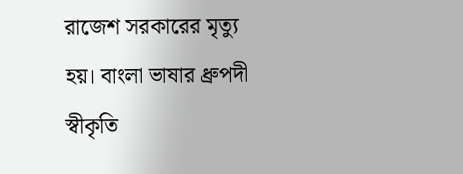রাজেশ সরকারের মৃত্যু হয়। বাংলা ভাষার ধ্রুপদী স্বীকৃতি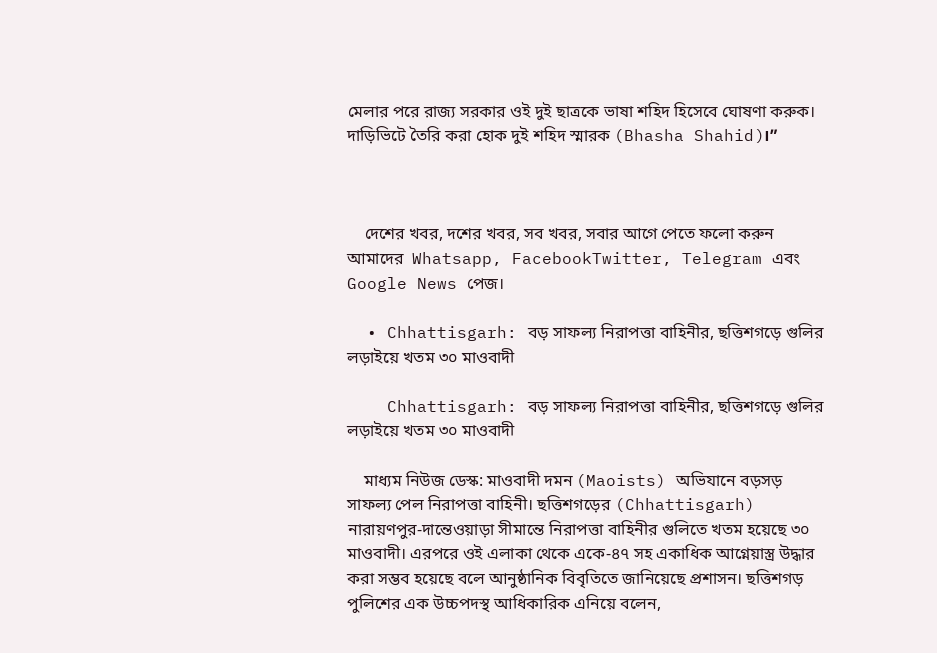মেলার পরে রাজ্য সরকার ওই দুই ছাত্রকে ভাষা শহিদ হিসেবে ঘোষণা করুক। দাড়িভিটে তৈরি করা হোক দুই শহিদ স্মারক (Bhasha Shahid)।”



    দেশের খবর, দশের খবর, সব খবর, সবার আগে পেতে ফলো করুন আমাদের  Whatsapp, FacebookTwitter, Telegram এবং Google News পেজ।

  • Chhattisgarh: বড় সাফল্য নিরাপত্তা বাহিনীর, ছত্তিশগড়ে গুলির লড়াইয়ে খতম ৩০ মাওবাদী

    Chhattisgarh: বড় সাফল্য নিরাপত্তা বাহিনীর, ছত্তিশগড়ে গুলির লড়াইয়ে খতম ৩০ মাওবাদী

    মাধ্যম নিউজ ডেস্ক: মাওবাদী দমন (Maoists) অভিযানে বড়সড় সাফল্য পেল নিরাপত্তা বাহিনী। ছত্তিশগড়ের (Chhattisgarh) নারায়ণপুর-দান্তেওয়াড়া সীমান্তে নিরাপত্তা বাহিনীর গুলিতে খতম হয়েছে ৩০ মাওবাদী। এরপরে ওই এলাকা থেকে একে-৪৭ সহ একাধিক আগ্নেয়াস্ত্র উদ্ধার করা সম্ভব হয়েছে বলে আনুষ্ঠানিক বিবৃতিতে জানিয়েছে প্রশাসন। ছত্তিশগড় পুলিশের এক উচ্চপদস্থ আধিকারিক এনিয়ে বলেন,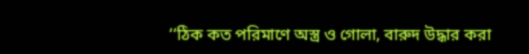‘‘ঠিক কত পরিমাণে অস্ত্র ও গোলা, বারুদ উদ্ধার করা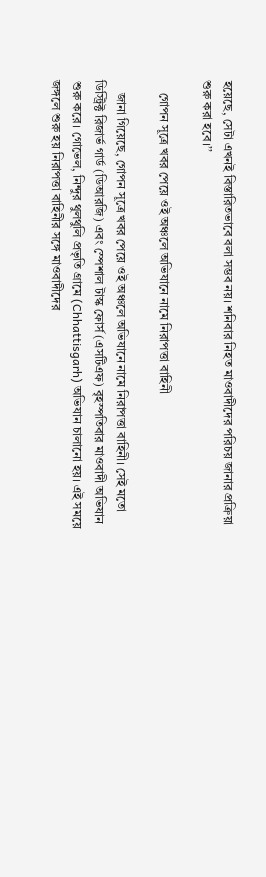হয়েছে, সেটা এখনই বিস্তারিতভাবে বলা সম্ভব নয়। শনিবার নিহত মাওবাদীদের পরিচয় জানার প্রক্রিয়া শুরু করা হবে।’’

    গোপন সূত্রে খবর পেয়ে ওই অঞ্চলে অভিযানে নামে নিরাপত্তা বাহিনী

    জানা গিয়েছে, গোপন সূত্রে খবর পেয়ে ওই অঞ্চলে অভিযানে নামে নিরাপত্তা বাহিনী। সেই মতো ডিস্ট্রিক্ট রিজার্ভ গার্ড (ডিআরজি) এবং স্পেশাল টাস্ক ফোর্স (এসটিএফ) বৃহস্পতিবার মাওবাদী অভিযান শুরু করে। গোভেল, নিন্দুর থুলথুলি প্রভৃতি গ্রামে (Chhattisgarh) অভিযান চালানো হয়। এই সময়ে জঙ্গলে শুরু হয় নিরাপত্তা বাহিনীর সঙ্গে মাওবাদীদের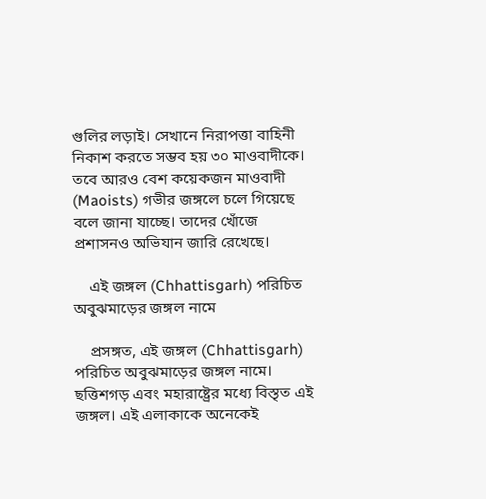গুলির লড়াই। সেখানে নিরাপত্তা বাহিনী নিকাশ করতে সম্ভব হয় ৩০ মাওবাদীকে। তবে আরও বেশ কয়েকজন মাওবাদী (Maoists) গভীর জঙ্গলে চলে গিয়েছে বলে জানা যাচ্ছে। তাদের খোঁজে প্রশাসনও অভিযান জারি রেখেছে।

    এই জঙ্গল (Chhattisgarh) পরিচিত অবুঝমাড়ের জঙ্গল নামে

    প্রসঙ্গত, এই জঙ্গল (Chhattisgarh) পরিচিত অবুঝমাড়ের জঙ্গল নামে। ছত্তিশগড় এবং মহারাষ্ট্রের মধ্যে বিস্তৃত এই জঙ্গল। এই এলাকাকে অনেকেই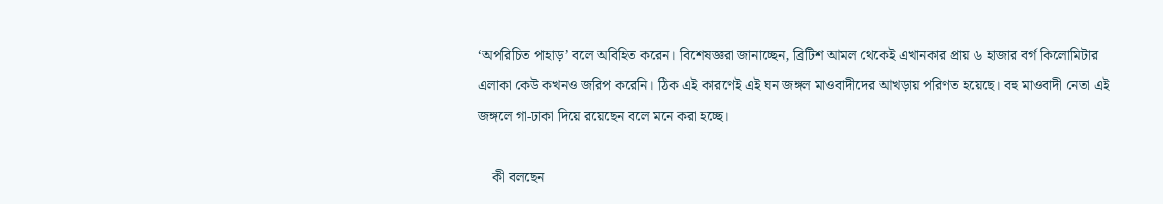‘অপরিচিত পাহাড়’ বলে অবিহিত করেন। বিশেষজ্ঞরা জানাচ্ছেন, ব্রিটিশ আমল থেকেই এখানকার প্রায় ৬ হাজার বর্গ কিলোমিটার এলাকা কেউ কখনও জরিপ করেনি। ঠিক এই কারণেই এই ঘন জঙ্গল মাওবাদীদের আখড়ায় পরিণত হয়েছে। বহু মাওবাদী নেতা এই জঙ্গলে গা-ঢাকা দিয়ে রয়েছেন বলে মনে করা হচ্ছে।

    কী বলছেন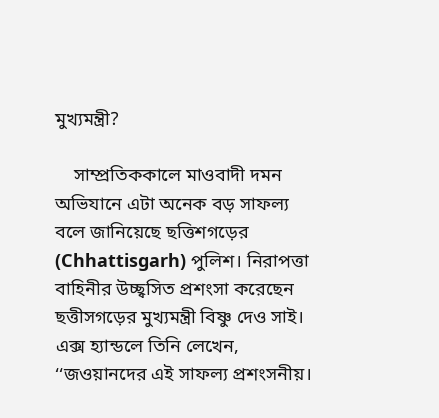মুখ্যমন্ত্রী?

    সাম্প্রতিককালে মাওবাদী দমন অভিযানে এটা অনেক বড় সাফল্য বলে জানিয়েছে ছত্তিশগড়ের (Chhattisgarh) পুলিশ। নিরাপত্তা বাহিনীর উচ্ছ্বসিত প্রশংসা করেছেন ছত্তীসগড়ের মুখ্যমন্ত্রী বিষ্ণু দেও সাই। এক্স হ্যান্ডলে তিনি লেখেন, ‘‘জওয়ানদের এই সাফল্য প্রশংসনীয়।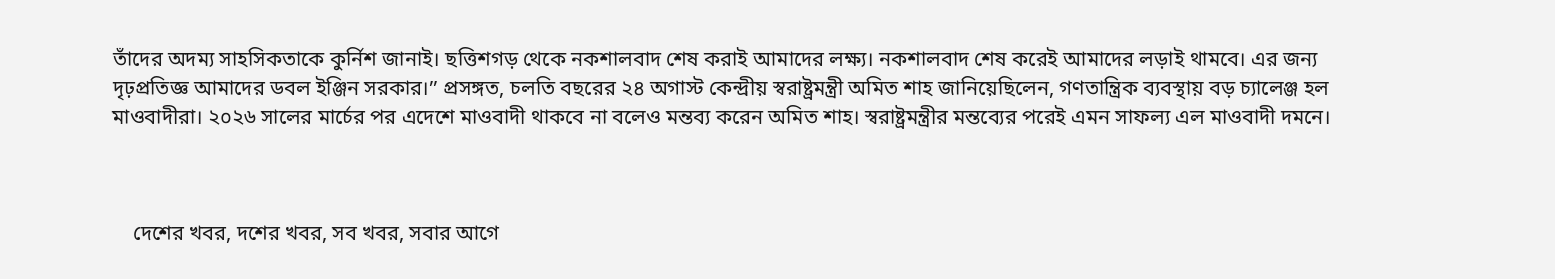তাঁদের অদম্য সাহসিকতাকে কুর্নিশ জানাই। ছত্তিশগড় থেকে নকশালবাদ শেষ করাই আমাদের লক্ষ্য। নকশালবাদ শেষ করেই আমাদের লড়াই থামবে। এর জন্য দৃঢ়প্রতিজ্ঞ আমাদের ডবল ইঞ্জিন সরকার।’’ প্রসঙ্গত, চলতি বছরের ২৪ অগাস্ট কেন্দ্রীয় স্বরাষ্ট্রমন্ত্রী অমিত শাহ জানিয়েছিলেন, গণতান্ত্রিক ব্যবস্থায় বড় চ্যালেঞ্জ হল মাওবাদীরা। ২০২৬ সালের মার্চের পর এদেশে মাওবাদী থাকবে না বলেও মন্তব্য করেন অমিত শাহ। স্বরাষ্ট্রমন্ত্রীর মন্তব্যের পরেই এমন সাফল্য এল মাওবাদী দমনে।



    দেশের খবর, দশের খবর, সব খবর, সবার আগে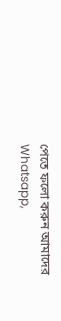পেতে ফলো করুন আমাদের  Whatsapp,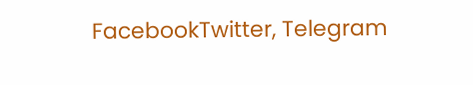FacebookTwitter, Telegram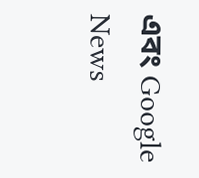এবং Google News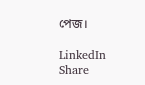পেজ।

LinkedIn
Share